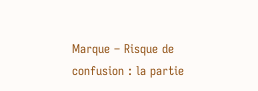Marque – Risque de confusion : la partie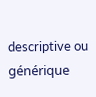descriptive ou générique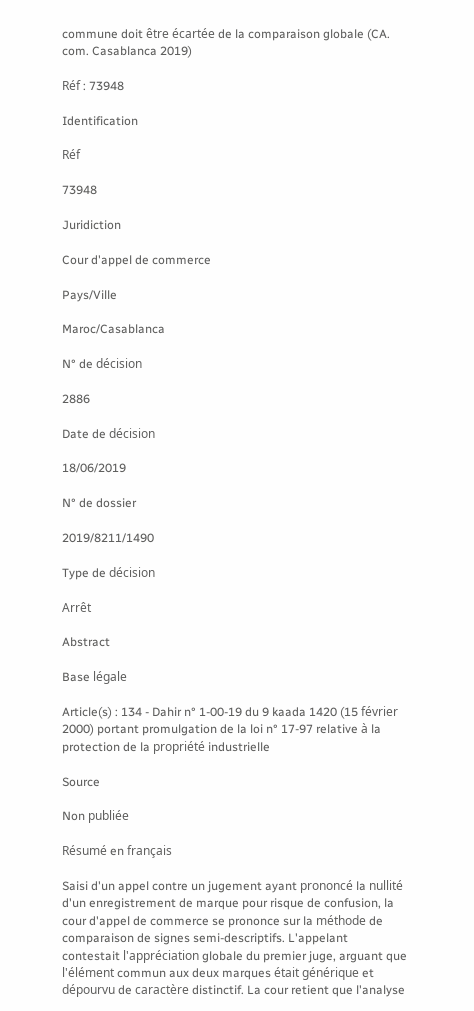commune doit être écartée de la comparaison globale (CA. com. Casablanca 2019)

Réf : 73948

Identification

Réf

73948

Juridiction

Cour d'appel de commerce

Pays/Ville

Maroc/Casablanca

N° de décision

2886

Date de décision

18/06/2019

N° de dossier

2019/8211/1490

Type de décision

Arrêt

Abstract

Base légale

Article(s) : 134 - Dahir n° 1-00-19 du 9 kaada 1420 (15 février 2000) portant promulgation de la loi n° 17-97 relative à la protection de la propriété industrielle

Source

Non publiée

Résumé en français

Saisi d'un appel contre un jugement ayant prononcé la nullité d'un enregistrement de marque pour risque de confusion, la cour d'appel de commerce se prononce sur la méthode de comparaison de signes semi-descriptifs. L'appelant contestait l'appréciation globale du premier juge, arguant que l'élément commun aux deux marques était générique et dépourvu de caractère distinctif. La cour retient que l'analyse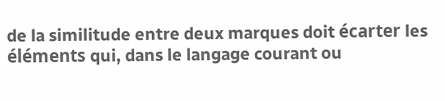de la similitude entre deux marques doit écarter les éléments qui, dans le langage courant ou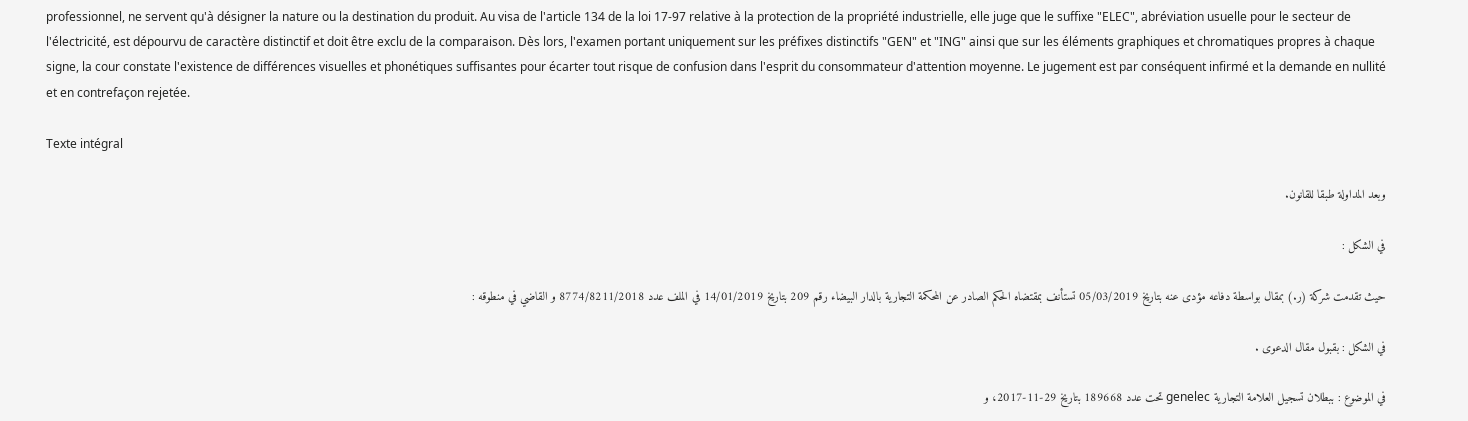professionnel, ne servent qu'à désigner la nature ou la destination du produit. Au visa de l'article 134 de la loi 17-97 relative à la protection de la propriété industrielle, elle juge que le suffixe "ELEC", abréviation usuelle pour le secteur de l'électricité, est dépourvu de caractère distinctif et doit être exclu de la comparaison. Dès lors, l'examen portant uniquement sur les préfixes distinctifs "GEN" et "ING" ainsi que sur les éléments graphiques et chromatiques propres à chaque signe, la cour constate l'existence de différences visuelles et phonétiques suffisantes pour écarter tout risque de confusion dans l'esprit du consommateur d'attention moyenne. Le jugement est par conséquent infirmé et la demande en nullité et en contrefaçon rejetée.

Texte intégral

وبعد المداولة طبقا للقانون.

في الشكل :

حيث تقدمت شركة (ر.) بمقال بواسطة دفاعه مؤدى عنه بتاريخ 05/03/2019 تستأنف بمقتضاه الحكم الصادر عن المحكمة التجارية بالدار البيضاء رقم 209 بتاريخ 14/01/2019 في الملف عدد 8774/8211/2018 و القاضي في منطوقه :

في الشكل : بقبول مقال الدعوى .

في الموضوع : ببطلان تسجيل العلامة التجارية genelec تحت عدد 189668 بتاريخ 29-11-2017، و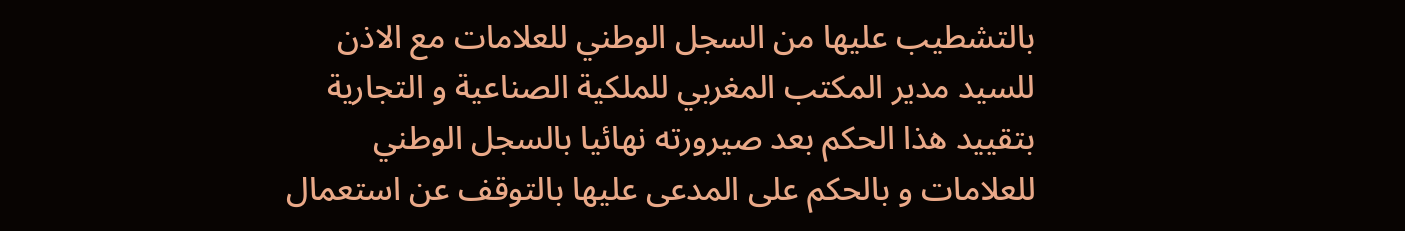بالتشطيب عليها من السجل الوطني للعلامات مع الاذن للسيد مدير المكتب المغربي للملكية الصناعية و التجارية بتقييد هذا الحكم بعد صيرورته نهائيا بالسجل الوطني للعلامات و بالحكم على المدعى عليها بالتوقف عن استعمال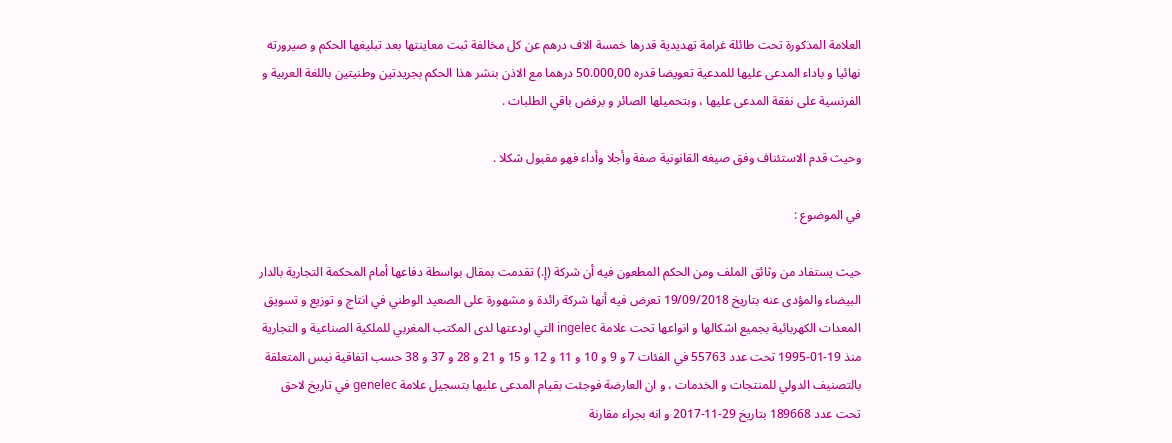العلامة المذكورة تحت طائلة غرامة تهديدية قدرها خمسة الاف درهم عن كل مخالفة ثبت معاينتها بعد تبليغها الحكم و صيرورته نهائيا و باداء المدعى عليها للمدعية تعويضا قدره 50.000,00 درهما مع الاذن بنشر هذا الحكم بجريدتين وطنيتين باللغة العربية و الفرنسية على نفقة المدعى عليها ، وبتحميلها الصائر و برفض باقي الطلبات .

وحيث قدم الاستئناف وفق صيغه القانونية صفة وأجلا وأداء فهو مقبول شكلا .

في الموضوع :

حيث يستفاد من وثائق الملف ومن الحكم المطعون فيه أن شركة (إ.) تقدمت بمقال بواسطة دفاعها أمام المحكمة التجارية بالدار البيضاء والمؤدى عنه بتاريخ 19/09/2018 تعرض فيه أنها شركة رائدة و مشهورة على الصعيد الوطني في انتاج و توزيع و تسويق المعدات الكهربائية بجميع اشكالها و انواعها تحت علامة ingelec التي اودعتها لدى المكتب المغربي للملكية الصناعية و التجارية منذ 19-01-1995 تحت عدد 55763 في الفئات 7 و 9 و 10 و 11 و 12 و 15 و 21 و 28 و 37 و 38 حسب اتفاقية نيس المتعلقة بالتصنيف الدولي للمنتجات و الخدمات ، و ان العارضة فوجئت بقيام المدعى عليها بتسجيل علامة genelec في تاريخ لاحق تحت عدد 189668 بتاريخ 29-11-2017 و انه بجراء مقارنة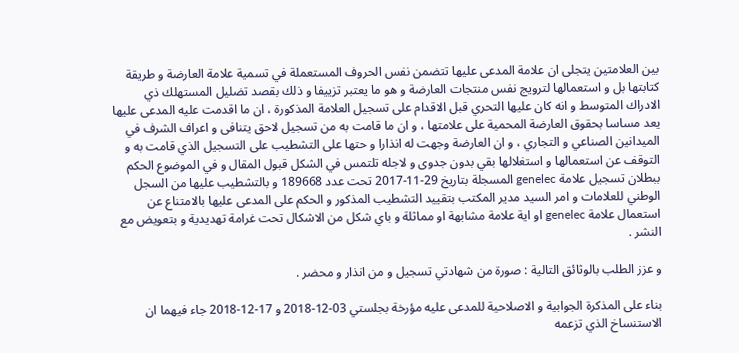بين العلامتين يتجلى ان علامة المدعى عليها تتضمن نفس الحروف المستعملة في تسمية علامة العارضة و طريقة كتابتها بل و استعمالها لترويج نفس منتجات العارضة و هو ما يعتبر تزييفا و ذلك بقصد تضليل المستهلك ذي الادراك المتوسط و انه كان عليها التحري قبل الاقدام على تسجيل العلامة المذكورة ، ان ما اقدمت عليه المدعى عليها يعد مساسا بحقوق العارضة المحمية على علامتها ، و ان ما قامت به من تسجيل لاحق يتنافى و اعراف الشرف في الميدانين الصناعي و التجاري ، و ان العارضة وجهت له انذارا و حتها على التشطيب على التسجيل الذي قامت به و التوقف عن استعمالها و استغلالها بقي بدون جدوى و لاجله تلتمس في الشكل قبول المقال و في الموضوع الحكم ببطلان تسجيل علامة genelec المسجلة بتاريخ 29-11-2017 تحت عدد 189668 و بالتشطيب عليها من السجل الوطني للعلامات و امر السيد مدير المكتب بتقييد التشطيب المذكور و الحكم على المدعى عليها بالامتناع عن استعمال علامة genelec او اية علامة مشابهة او مماثلة و باي شكل من الاشكال تحت غرامة تهديدية و بتعويض مع النشر .

و عزز الطلب بالوثائق التالية : صورة من شهادتي تسجيل و من انذار و محضر .

بناء على المذكرة الجوابية و الاصلاحية للمدعى عليه مؤرخة بجلستي 03-12-2018 و 17-12-2018 جاء فيهما ان الاستنساخ الذي تزعمه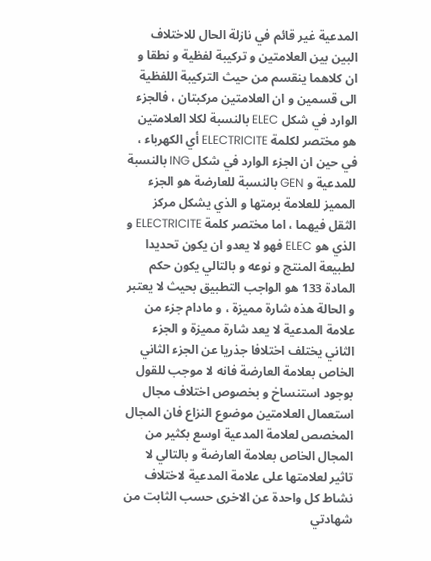المدعية غير قائم في نازلة الحال للاختلاف البين بين العلامتين و تركيبة لفظية و نطقا و ان كلاهما ينقسم من حيث التركيبة اللفظية الى قسمين و ان العلامتين مركبتان ، فالجزء الوارد في شكل ELEC بالنسبة لكلا العلامتين هو مختصر لكلمة ELECTRICITE أي الكهرباء ، في حين ان الجزء الوارد في شكل ING بالنسبة للمدعية و GEN بالنسبة للعارضة هو الجزء المميز للعلامة برمتها و الذي يشكل مركز الثقل فيهما ، اما مختصر كلمة ELECTRICITE و الذي هو ELEC فهو لا يعدو ان يكون تحديدا لطبيعة المنتج و نوعه و بالتالي يكون حكم المادة 133 هو الواجب التطبيق بحيث لا يعتبر و الحالة هذه شارة مميزة ، و مادام جزء من علامة المدعية لا يعد شارة مميزة و الجزء الثاني يختلف اختلافا جذريا عن الجزء الثاني الخاص بعلامة العارضة فانه لا موجب للقول بوجود استنساخ و بخصوص اختلاف مجال استعمال العلامتين موضوع النزاع فان المجال المخصص لعلامة المدعية اوسع بكثير من المجال الخاص بعلامة العارضة و بالتالي لا تاثير لعلامتها على علامة المدعية لاختلاف نشاط كل واحدة عن الاخرى حسب الثابت من شهادتي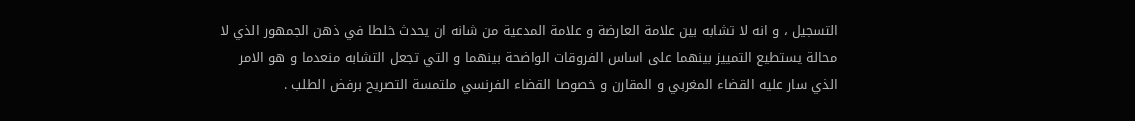التسجيل ، و انه لا تشابه بين علامة العارضة و علامة المدعية من شانه ان يحدث خلطا في ذهن الجمهور الذي لا محالة يستطيع التمييز بينهما على اساس الفروقات الواضحة بينهما و التي تجعل التشابه منعدما و هو الامر الذي سار عليه القضاء المغربي و المقارن و خصوصا القضاء الفرنسي ملتمسة التصريح برفض الطلب .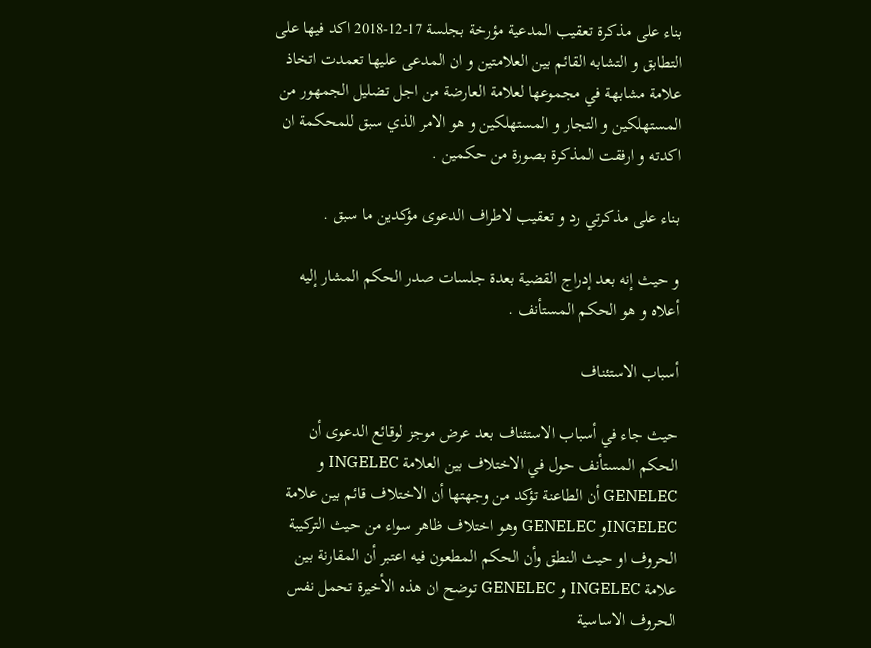بناء على مذكرة تعقيب المدعية مؤرخة بجلسة 17-12-2018 اكد فيها على التطابق و التشابه القائم بين العلامتين و ان المدعى عليها تعمدت اتخاذ علامة مشابهة في مجموعها لعلامة العارضة من اجل تضليل الجمهور من المستهلكين و التجار و المستهلكين و هو الامر الذي سبق للمحكمة ان اكدته و ارفقت المذكرة بصورة من حكمين .

بناء على مذكرتي رد و تعقيب لاطراف الدعوى مؤكدين ما سبق .

و حيث إنه بعد إدراج القضية بعدة جلسات صدر الحكم المشار إليه أعلاه و هو الحكم المستأنف .

أسباب الاستئناف

حيث جاء في أسباب الاستئناف بعد عرض موجز لوقائع الدعوى أن الحكم المستأنف حول في الاختلاف بين العلامة INGELEC و GENELEC أن الطاعنة تؤكد من وجهتها أن الاختلاف قائم بين علامة INGELECو GENELEC وهو اختلاف ظاهر سواء من حيث التركيبة الحروف او حيث النطق وأن الحكم المطعون فيه اعتبر أن المقارنة بين علامة INGELEC و GENELEC توضح ان هذه الأخيرة تحمل نفس الحروف الاساسية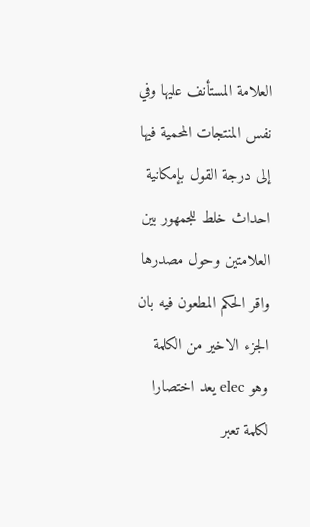العلامة المستأنف عليها وفي نفس المنتجات المحمية فيها إلى درجة القول بإمكانية احداث خلط للجمهور بين العلامتين وحول مصدرها واقر الحكم المطعون فيه بان الجزء الاخير من الكلمة وهو elec يعد اختصارا لكلمة تعبر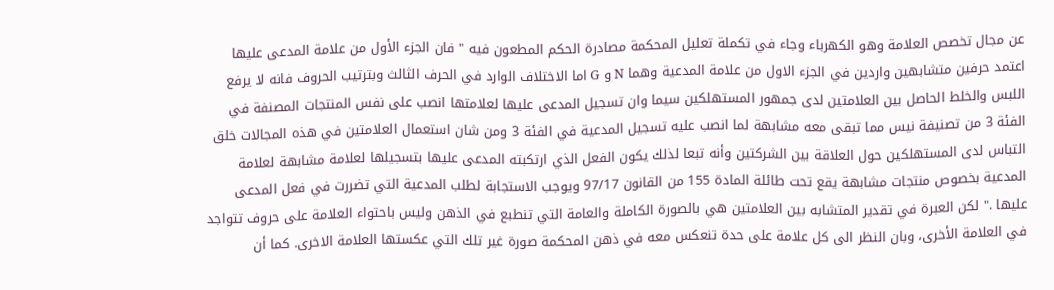عن مجال تخصص العلامة وهو الكهرباء وجاء في تكملة تعليل المحكمة مصادرة الحكم المطعون فيه " فان الجزء الأول من علامة المدعى عليها اعتمد حرفين متشابهين واردين في الجزء الاول من علامة المدعية وهما N و G اما الاختلاف الوارد في الحرف الثالث وبترتيب الحروف فانه لا يرفع اللبس والخلط الحاصل بين العلامتين لدى جمهور المستهلكين سيما وان تسجيل المدعى عليها لعلامتها انصب على نفس المنتجات المصنفة في الفئة 3 من تصنيفة نيس مما تبقى معه مشابهة لما انصب عليه تسجيل المدعية في الفئة 3 ومن شان استعمال العلامتين في هذه المجالات خلق التباس لدى المستهلكين حول العلاقة بين الشركتين وأنه تبعا لذلك يكون الفعل الذي ارتكبته المدعى عليها بتسجيلها لعلامة مشابهة لعلامة المدعية بخصوص منتجات مشابهة يقع تحت طائلة المادة 155 من القانون 97/17 ويوجب الاستجابة لطلب المدعية التي تضررت في فعل المدعى عليها ." لكن العبرة في تقدير المتشابه بين العلامتين هي بالصورة الكاملة والعامة التي تنطبع في الذهن وليس باحتواء العلامة على حروف تتواجد في العلامة الأخرى، وبان النظر الى كل علامة على حدة تنعكس معه في ذهن المحكمة صورة غير تلك التي عكستها العلامة الاخرى. كما أن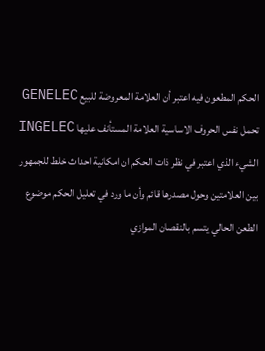الحكم المطعون فيه اعتبر أن العلامة المعروضة للبيع GENELEC تحمل نفس الحروف الاساسية العلامة المستأنف عليها INGELEC الشيء الذي اعتبر في نظر ذات الحكم ان امكانية احداث خلط للجمهور بين العلامتين وحول مصدرها قائم وأن ما ورد في تعليل الحكم موضوع الطعن الحالي يتسم بالنقصان الموازي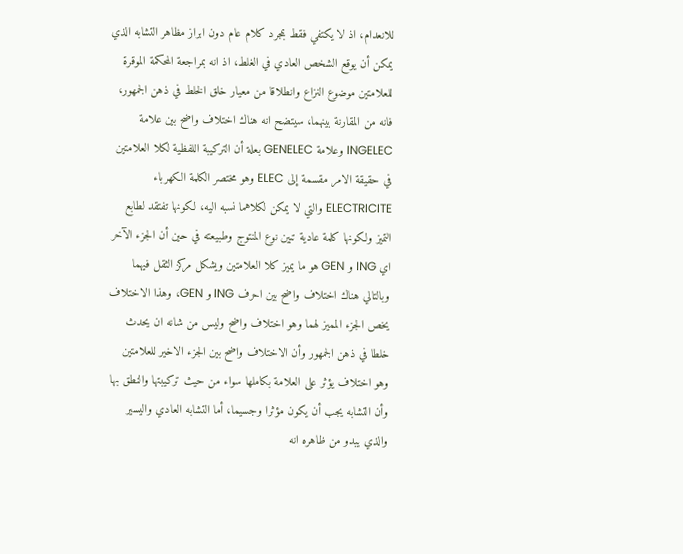للانعدام، اذ لا يكتفي فقط بمجرد كلام عام دون ابراز مظاهر التشابه الذي يمكن أن يوقع الشخص العادي في الغلط، اذ انه بمراجعة المحكمة الموقرة للعلامتين موضوع النزاع وانطلاقا من معیار خلق الخلط في ذهن الجمهور، فانه من المقارنة بينهما، سيتضح انه هناك اختلاف واضح بين علامة INGELEC وعلامة GENELEC بعلة أن التركيبة اللفظية لكلا العلامتين في حقيقة الامر مقسمة إلى ELEC وهو مختصر الكلمة الكهرباء ELECTRICITE والتي لا يمكن لكلاهما نسبه اليه، لكونها تفتقد لطابع التميز ولكونها كلمة عادية تبين نوع المنتوج وطبيعته في حين أن الجزء الآخر اي ING و GEN هو ما يميز كلا العلامتين ويشكل مركز الثقل فيهما وبالتالي هناك اختلاف واضح بين احرف ING و GEN، وهذا الاختلاف يخص الجزء المميز لهما وهو اختلاف واضح وليس من شانه ان يحدث خلطا في ذهن الجمهور وأن الاختلاف واضح بين الجزء الاخير للعلامتين وهو اختلاف يؤثر على العلامة بكاملها سواء من حيث تركيبتها والنطق بها وأن التشابه يجب أن يكون مؤثرا وجسيما، أما التشابه العادي واليسير والذي يبدو من ظاهره انه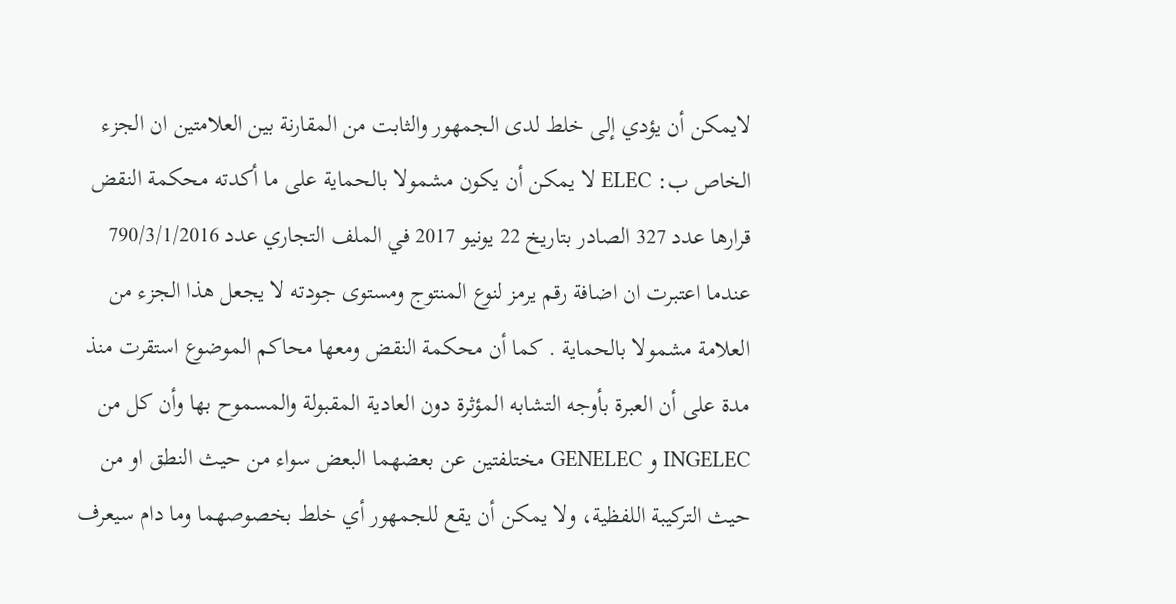لايمكن أن يؤدي إلى خلط لدى الجمهور والثابت من المقارنة بين العلامتين ان الجزء الخاص ب: ELEC لا يمكن أن يكون مشمولا بالحماية على ما أكدته محكمة النقض قرارها عدد 327 الصادر بتاريخ 22 يونيو 2017 في الملف التجاري عدد 790/3/1/2016 عندما اعتبرت ان اضافة رقم يرمز لنوع المنتوج ومستوى جودته لا يجعل هذا الجزء من العلامة مشمولا بالحماية . كما أن محكمة النقض ومعها محاكم الموضوع استقرت منذ مدة على أن العبرة بأوجه التشابه المؤثرة دون العادية المقبولة والمسموح بها وأن كل من INGELEC و GENELEC مختلفتين عن بعضهما البعض سواء من حيث النطق او من حيث التركيبة اللفظية، ولا يمكن أن يقع للجمهور أي خلط بخصوصهما وما دام سيعرف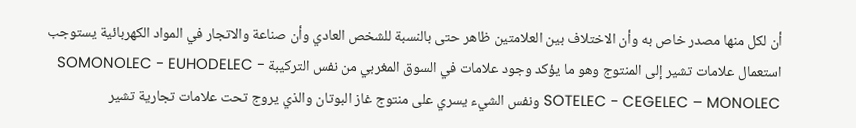أن لكل منها مصدر خاص به وأن الاختلاف بين العلامتين ظاهر حتى بالنسبة للشخص العادي وأن صناعة والاتجار في المواد الكهربائية يستوجب استعمال علامات تشير إلى المنتوج وهو ما يؤكد وجود علامات في السوق المغربي من نفس التركيبة SOMONOLEC - EUHODELEC - SOTELEC - CEGELEC – MONOLEC ونفس الشيء يسري على منتوج غاز البوتان والذي يروج تحت علامات تجارية تشير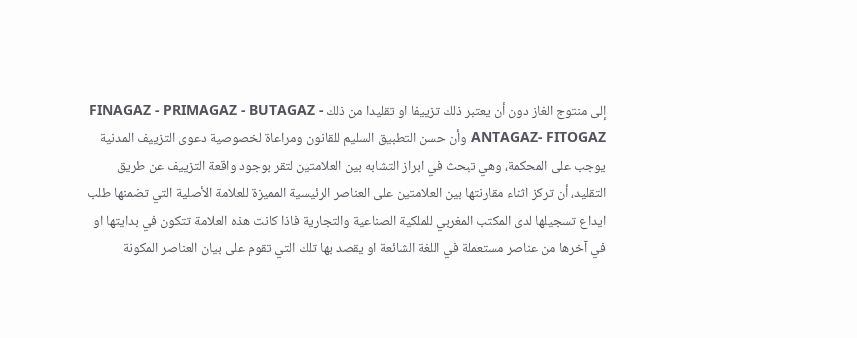إلى منتوج الغاز دون أن يعتبر ذلك تزييفا او تقليدا من ذلك FINAGAZ - PRIMAGAZ - BUTAGAZ - ANTAGAZ- FITOGAZ وأن حسن التطبيق السليم للقانون ومراعاة لخصوصية دعوى التزييف المدنية يوجب على المحكمة، وهي تبحث في ابراز التشابه بين العلامتين لتقر بوجود واقعة التزييف عن طريق التقليد، أن تركز اثناء مقارنتها بين العلامتين على العناصر الرئيسية المميزة للعلامة الأصلية التي تضمنها طلب ایداع تسجيلها لدى المكتب المغربي للملكية الصناعية والتجارية فاذا كانت هذه العلامة تتكون في بدايتها او في آخرها من عناصر مستعملة في اللغة الشائعة او يقصد بها تلك التي تقوم على بيان العناصر المكونة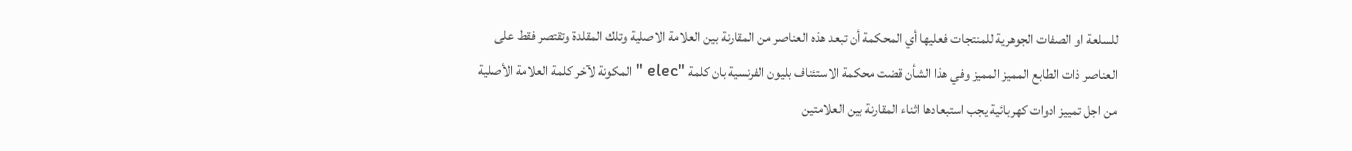للسلعة او الصفات الجوهرية للمنتجات فعليها أي المحكمة أن تبعد هذه العناصر من المقارنة بين العلامة الاصلية وتلك المقلدة وتقتصر فقط على العناصر ذات الطابع المميز المميز وفي هذا الشأن قضت محكمة الاستئناف بليون الفرنسية بان كلمة "elec " المكونة لآخر كلمة العلامة الأصلية من اجل تمييز ادوات كهربائية يجب استبعادها اثناء المقارنة بين العلامتين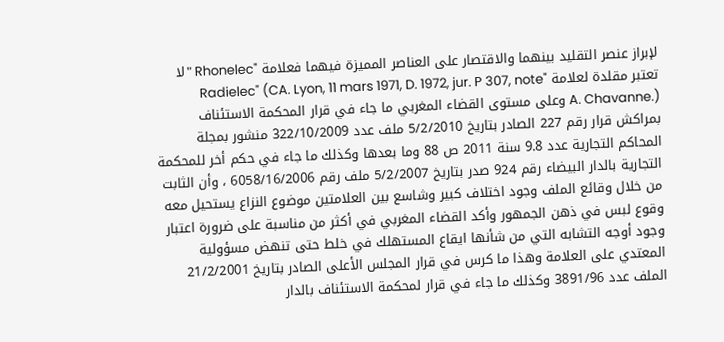لإبراز عنصر التقليد بينهما والاقتصار على العناصر المميزة فيهما فعلامة "Rhonelec "لا تعتبر مقلدة لعلامة "Radielec" (CA. Lyon, 11 mars 1971, D. 1972, jur. P 307, note A. Chavanne.) وعلى مستوى القضاء المغربي ما جاء في قرار المحكمة الاستئناف بمراكش قرار رقم 227 الصادر بتاريخ 5/2/2010 ملف عدد 322/10/2009 منشور بمجلة المحاكم التجارية عدد 9.8 سنة 2011 ص 88 وما بعدها وكذلك ما جاء في حكم أخر للمحكمة التجارية بالدار البيضاء رقم 924 صدر بتاريخ 5/2/2007 ملف رقم 6058/16/2006 ، وأن الثابت من خلال وقائع الملف وجود اختلاف كبير وشاسع بين العلامتين موضوع النزاع يستحيل معه وقوع لبس في ذهن الجمهور وأكد القضاء المغربي في أكثر من مناسبة على ضرورة اعتبار وجود أوجه التشابه التي من شأنها ايقاع المستهلك في خلط حتى تنهض مسؤولية المعتدي على العلامة وهذا ما كرس في قرار المجلس الأعلى الصادر بتاريخ 21/2/2001 الملف عدد 3891/96 وكذلك ما جاء في قرار لمحكمة الاستئناف بالدار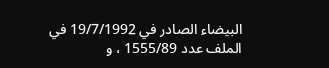البيضاء الصادر في 19/7/1992 في الملف عدد 1555/89 ، و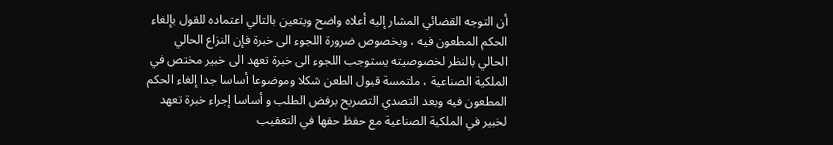أن التوجه القضائي المشار إليه أعلاه واضح ويتعين بالتالي اعتماده للقول بإلغاء الحكم المطعون فيه ، وبخصوص ضرورة اللجوء الى خبرة فإن النزاع الحالي الحالي بالنظر لخصوصيته يستوجب اللجوء الى خبرة تعهد الى خبير مختص في الملكية الصناعية ، ملتمسة قبول الطعن شكلا وموضوعا أساسا جدا إلغاء الحكم المطعون فيه وبعد التصدي التصريح برفض الطلب و أساسا إجراء خبرة تعهد لخبير في الملكية الصناعية مع حفظ حقها في التعقيب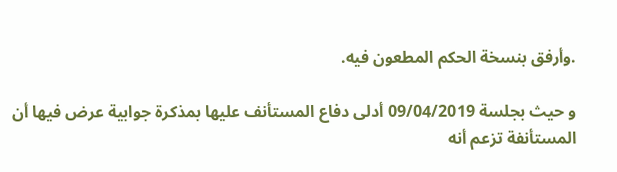.وأرفق بنسخة الحكم المطعون فيه.

و حيث بجلسة 09/04/2019 أدلى دفاع المستأنف عليها بمذكرة جوابية عرض فيها أن المستأنفة تزعم أنه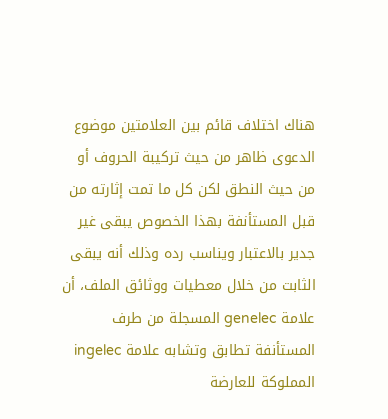هناك اختلاف قائم بين العلامتين موضوع الدعوى ظاهر من حيث تركيبة الحروف أو من حيث النطق لكن كل ما تمت إثارته من قبل المستأنفة بهذا الخصوص يبقى غير جدير بالاعتبار ويناسب رده وذلك أنه يبقی الثابت من خلال معطيات ووثائق الملف، أن علامة genelec المسجلة من طرف المستأنفة تطابق وتشابه علامة ingelec المملوكة للعارضة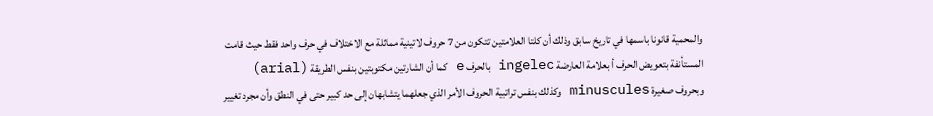والمحمية قانونا باسمها في تاريخ سابق وذلك أن كلتا العلامتين تتكون من 7 حروف لاتینية مماثلة مع الاختلاف في حرف واحد فقط حيث قامت المستأنفة بتعويض الحرف أ بعلامة العارضة ingelec بالحرف e كما أن الشارتین مکتوبتين بنفس الطريقة (arial) وبحروف صغيرة minuscules وكذلك بنفس تراتبية الحروف الأمر الذي جعلهما يتشابهان إلى حد كبير حتى في النطق وأن مجرد تغيير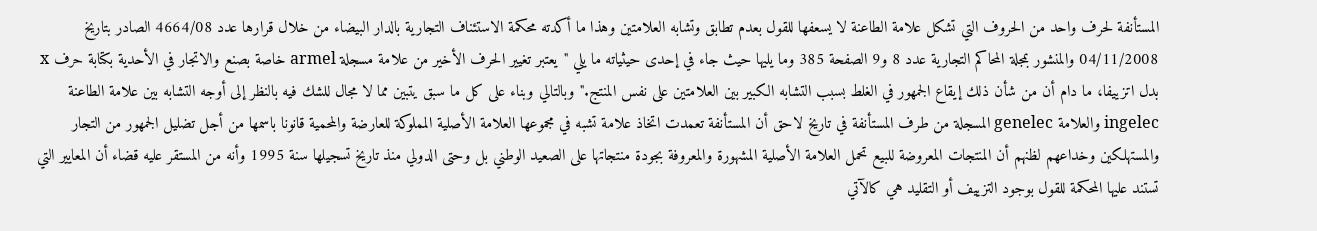المستأنفة لحرف واحد من الحروف التي تشكل علامة الطاعنة لا يسعفها للقول بعدم تطابق وتشابه العلامتين وهذا ما أكدته محكمة الاستئناف التجارية بالدار البيضاء من خلال قرارها عدد 4664/08 الصادر بتاريخ 04/11/2008 والمنشور بمجلة المحاكم التجارية عدد 8 و9 الصفحة 385 وما يليها حيث جاء في إحدى حيثياته ما يلي "يعتبر تغيير الحرف الأخير من علامة مسجلة armel خاصة بصنع والاتجار في الأحدية بكتابة حرف x بدل اتزییفا، ما دام أن من شأن ذلك إيقاع الجمهور في الغلط بسبب التشابه الكبير بين العلامتين على نفس المنتج." وبالتالي وبناء على كل ما سبق يتبين مما لا مجال للشك فيه بالنظر إلى أوجه التشابه بين علامة الطاعنة ingelec والعلامة genelec المسجلة من طرف المستأنفة في تاريخ لاحق أن المستأنفة تعمدت اتخاذ علامة تشبه في مجموعها العلامة الأصلية المملوكة للعارضة والمحمية قانونا باسمها من أجل تضليل الجمهور من التجار والمستهلكين وخداعهم لظنهم أن المنتجات المعروضة للبيع تحمل العلامة الأصلية المشهورة والمعروفة بجودة منتجاتها على الصعيد الوطني بل وحتى الدولي منذ تاريخ تسجيلها سنة 1995 وأنه من المستقر عليه قضاء أن المعايير التي تستند عليها المحكمة للقول بوجود التزييف أو التقليد هي كالآتي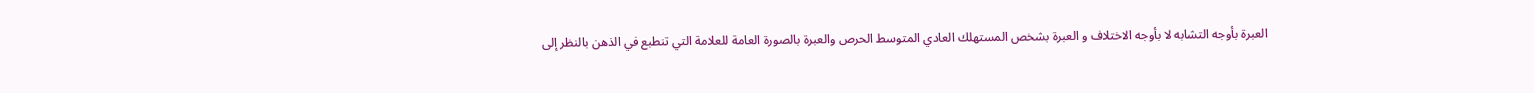العبرة بأوجه التشابه لا بأوجه الاختلاف و العبرة بشخص المستهلك العادي المتوسط الحرص والعبرة بالصورة العامة للعلامة التي تنطبع في الذهن بالنظر إلى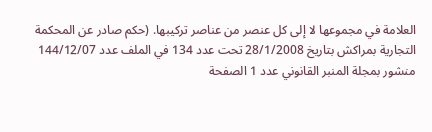العلامة في مجموعها لا إلى كل عنصر من عناصر ترکیبها. (حکم صادر عن المحكمة التجارية بمراكش بتاریخ 28/1/2008 تحت عدد 134 في الملف عدد 144/12/07 منشور بمجلة المنبر القانوني عدد 1 الصفحة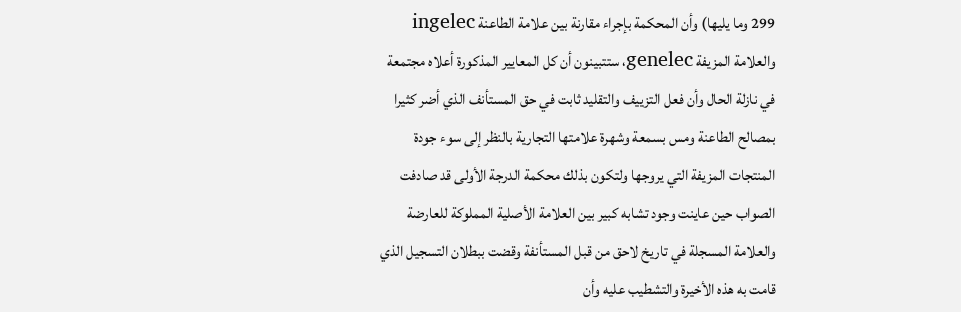299 وما يليها) وأن المحكمة بإجراء مقارنة بين علامة الطاعنة ingelec والعلامة المزيفة genelec، ستتبينون أن كل المعايير المذكورة أعلاه مجتمعة في نازلة الحال وأن فعل التزييف والتقليد ثابت في حق المستأنف الذي أضر كثيرا بمصالح الطاعنة ومس بسمعة وشهرة علامتها التجارية بالنظر إلى سوء جودة المنتجات المزيفة التي يروجها ولتكون بذلك محكمة الدرجة الأولى قد صادفت الصواب حين عاينت وجود تشابه كبير بين العلامة الأصلية المملوكة للعارضة والعلامة المسجلة في تاريخ لاحق من قبل المستأنفة وقضت ببطلان التسجيل الذي قامت به هذه الأخيرة والتشطيب عليه وأن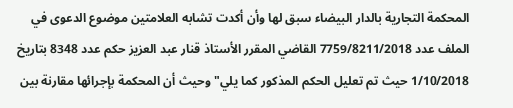المحكمة التجارية بالدار البيضاء سبق لها وأن أكدت تشابه العلامتين موضوع الدعوى في الملف عدد 7759/8211/2018 القاضي المقرر الأستاذ قنار عبد العزيز حکم عدد 8348 بتاریخ 1/10/2018 حيث تم تعليل الحكم المذكور كما يلي"وحيث أن المحكمة بإجرائها مقارنة بين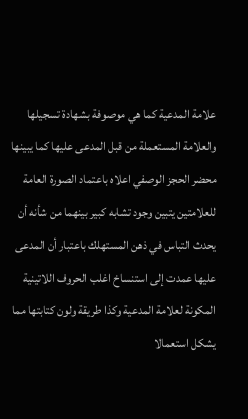علامة المدعية كما هي موصوفة بشهادة تسجيلها والعلامة المستعملة من قبل المدعى عليها كما يبينها محضر الحجز الوصفي اعلاه باعتماد الصورة العامة للعلامتين يتبين وجود تشابه كبير بينهما من شأنه أن يحدث التباس في ذهن المستهلك باعتبار أن المدعى عليها عمدت إلى استنساخ اغلب الحروف اللاتينية المكونة لعلامة المدعية وكذا طريقة ولون كتابتها مما يشكل استعمالا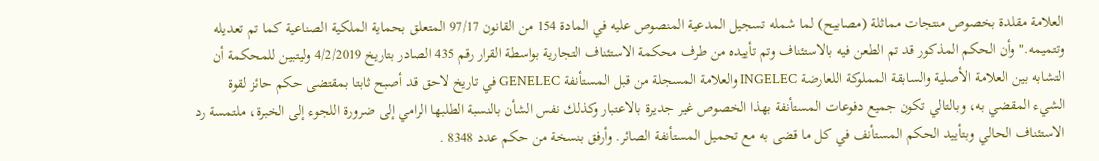العلامة مقلدة بخصوص منتجات مماثلة (مصابیح) لما شمله تسجيل المدعية المنصوص عليه في المادة 154 من القانون 97/17 المتعلق بحماية الملكية الصناعية كما تم تعديله وتتميمه." وأن الحكم المذكور قد تم الطعن فيه بالاستئناف وتم تأييده من طرف محكمة الاستئناف التجارية بواسطة القرار رقم 435 الصادر بتاريخ 4/2/2019 وليتبين للمحكمة أن التشابه بين العلامة الأصلية والسابقة المملوكة اللعارضة INGELEC والعلامة المسجلة من قبل المستأنفة GENELEC في تاريخ لاحق قد أصبح ثابتا بمقتضی حکم حائز لقوة الشيء المقضي به، وبالتالي تكون جميع دفوعات المستأنفة بهذا الخصوص غير جديرة بالاعتبار وكذلك نفس الشأن بالنسبة الطلبها الرامي إلى ضرورة اللجوء إلى الخبرة، ملتمسة رد الاستئناف الحالي وبتأييد الحكم المستأنف في كل ما قضی به مع تحميل المستأنفة الصائر. وأرفق بنسخة من حكم عدد 8348 .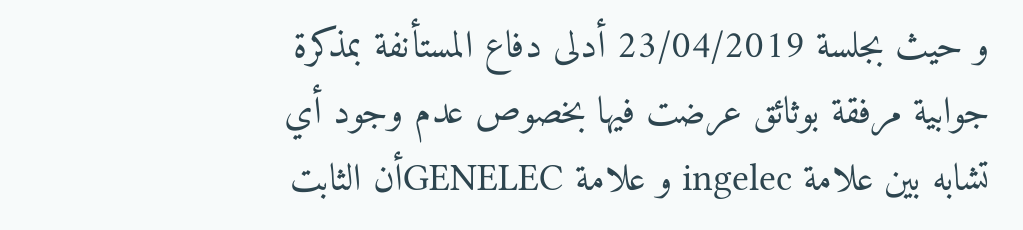و حيث بجلسة 23/04/2019 أدلى دفاع المستأنفة بمذكرة جوابية مرفقة بوثائق عرضت فيها بخصوص عدم وجود أي تشابه بين علامة ingelec و علامة GENELECأن الثابت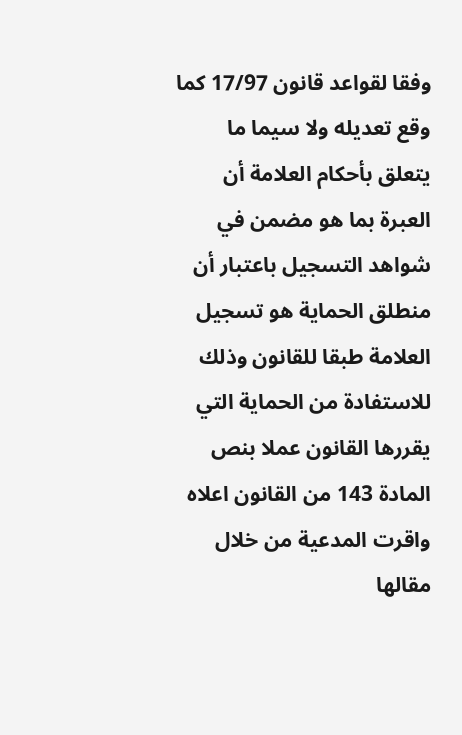وفقا لقواعد قانون 17/97 كما وقع تعديله ولا سيما ما يتعلق بأحكام العلامة أن العبرة بما هو مضمن في شواهد التسجيل باعتبار أن منطلق الحماية هو تسجيل العلامة طبقا للقانون وذلك للاستفادة من الحماية التي يقررها القانون عملا بنص المادة 143 من القانون اعلاه واقرت المدعية من خلال مقالها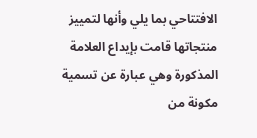الافتتاحي بما يلي وأنها لتمييز منتجاتها قامت بإيداع العلامة المذكورة وهي عبارة عن تسمية مكونة من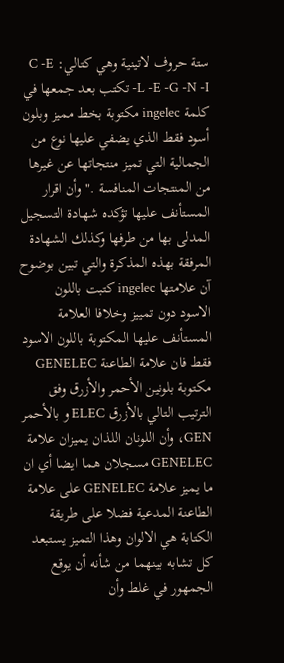ستة حروف لاتينية وهي كتالي: C -E -L -E -G -N -I تكتب بعد جمعها في كلمة ingelec مكتوبة بخط مميز وبلون أسود فقط الذي يضفي عليها نوع من الجمالية التي تميز منتجاتها عن غيرها من المنتجات المنافسة ." وأن اقرار المستأنف عليها تؤكده شهادة التسجيل المدلى بها من طرفها وكذلك الشهادة المرفقة بهذه المذكرة والتي تبين بوضوح آن علامتها ingelec كتبت باللون الاسود دون تمييز وخلافا العلامة المستأنف عليها المكتوبة باللون الاسود فقط فان علامة الطاعنة GENELEC مكتوبة بلونين الأحمر والأزرق وفق الترتيب التالي بالأزرق ELEC و بالأحمر GEN، وأن اللونان اللذان يميزان علامة GENELEC مسجلان هما ايضا أي ان ما يميز علامة GENELEC على علامة الطاعنة المدعية فضلا على طريقة الكتابة هي الالوان وهذا التميز يستبعد كل تشابه بينهما من شأنه أن يوقع الجمهور في غلط وأن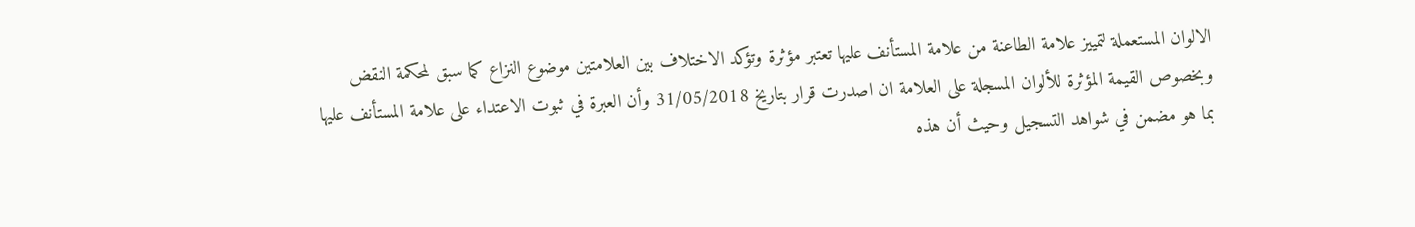الالوان المستعملة لتمييز علامة الطاعنة من علامة المستأنف عليها تعتبر مؤثرة وتؤكد الاختلاف بين العلامتين موضوع النزاع كما سبق لمحكمة النقض وبخصوص القيمة المؤثرة للألوان المسجلة على العلامة ان اصدرت قرار بتاريخ 31/05/2018 وأن العبرة في ثبوت الاعتداء على علامة المستأنف عليها بما هو مضمن في شواهد التسجيل وحيث أن هذه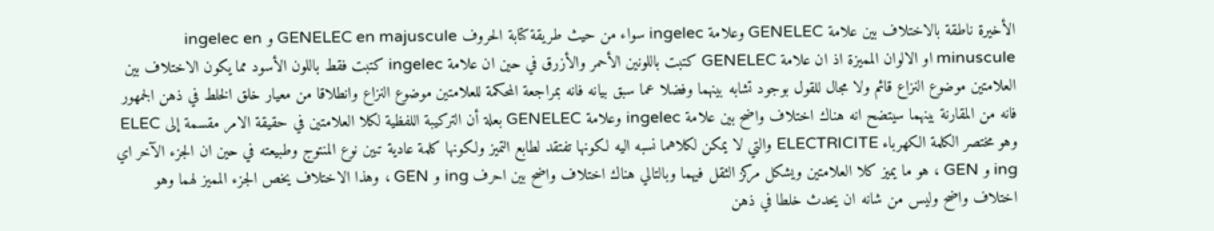الأخيرة ناطقة بالاختلاف بين علامة GENELEC وعلامة ingelec سواء من حيث طريقة كتابة الحروف GENELEC en majuscule و ingelec en minuscule او الالوان المميزة اذ ان علامة GENELEC كتبت باللونين الأحمر والأزرق في حين ان علامة ingelec كتبت فقط باللون الأسود مما يكون الاختلاف بين العلامتين موضوع النزاع قائم ولا مجال للقول بوجود تشابه بينهما وفضلا عما سبق بيانه فانه بمراجعة المحكمة للعلامتين موضوع النزاع وانطلاقا من معیار خلق الخلط في ذهن الجمهور فانه من المقارنة بينهما سيتضح انه هناك اختلاف واضح بين علامة ingelec وعلامة GENELEC بعلة أن التركيبة اللفظية لكلا العلامتين في حقيقة الامر مقسمة إلى ELEC وهو مختصر الكلمة الكهرباء ELECTRICITE والتي لا يمكن لكلاهما نسبه اليه لكونها تفتقد لطابع التميز ولكونها كلمة عادية تبين نوع المنتوج وطبيعته في حين ان الجزء الآخر اي ing و GEN ، هو ما يميز كلا العلامتين ويشكل مركز الثقل فيهما وبالتالي هناك اختلاف واضح بين احرف ing و GEN ، وهذا الاختلاف يخص الجزء المميز لهما وهو اختلاف واضح وليس من شانه ان يحدث خلطا في ذهن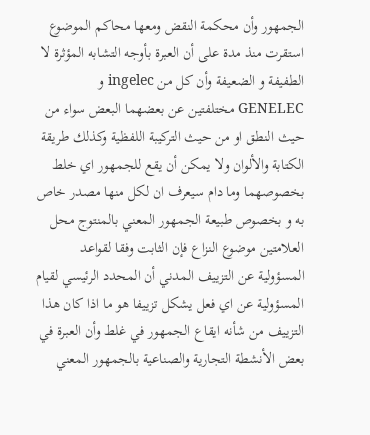الجمهور وأن محكمة النقض ومعها محاكم الموضوع استقرت منذ مدة على أن العبرة بأوجه التشابه المؤثرة لا الطفيفة و الضعيفة وأن كل من ingelec و GENELEC مختلفتين عن بعضهما البعض سواء من حيث النطق او من حيث التركيبة اللفظية وكذلك طريقة الكتابة والألوان ولا يمكن أن يقع للجمهور اي خلط بخصوصهما وما دام سيعرف ان لكل منها مصدر خاص به و بخصوص طبيعة الجمهور المعني بالمنتوج محل العلامتين موضوع النزاع فإن الثابت وفقا لقواعد المسؤولية عن التزييف المدني أن المحدد الرئيسي لقيام المسؤولية عن اي فعل يشكل تزييفا هو ما اذا كان هذا التزييف من شأنه ايقاع الجمهور في غلط وأن العبرة في بعض الأنشطة التجارية والصناعية بالجمهور المعني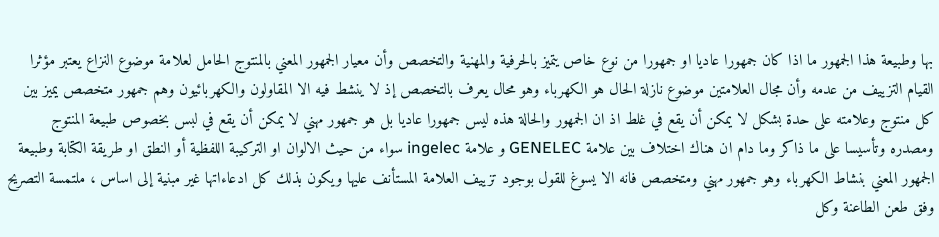بها وطبيعة هذا الجمهور ما اذا كان جمهورا عاديا او جمهورا من نوع خاص يتميز بالحرفية والمهنية والتخصص وأن معيار الجمهور المعني بالمنتوج الحامل لعلامة موضوع النزاع يعتبر مؤثرا القيام التزييف من عدمه وأن مجال العلامتين موضوع نازلة الحال هو الكهرباء وهو محال يعرف بالتخصص إذ لا ينشط فيه الا المقاولون والكهربائيون وهم جمهور متخصص يميز بين كل منتوج وعلامته على حدة بشكل لا يمكن أن يقع في غلط اذ ان الجمهور والحالة هذه ليس جمهورا عاديا بل هو جمهور مهني لا يمكن أن يقع في لبس بخصوص طبيعة المنتوج ومصدره وتأسيسا على ما ذاکر وما دام ان هناك اختلاف بين علامة GENELEC و علامة ingelec سواء من حيث الالوان او التركيبة اللفظية أو النطق او طريقة الكتابة وطبيعة الجمهور المعني بنشاط الكهرباء وهو جمهور مهني ومتخصص فانه الا يسوغ للقول بوجود تزييف العلامة المستأنف عليها ويكون بذلك كل ادعاءاتها غير مبنية إلى اساس ، ملتمسة التصريح وفق طعن الطاعنة وكل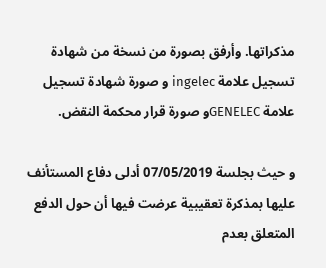مذكراتها. وأرفق بصورة من نسخة من شهادة تسجيل علامة ingelec و صورة شهادة تسجيل علامة GENELECو صورة قرار محكمة النقض.

و حيث بجلسة 07/05/2019 أدلى دفاع المستأنف عليها بمذكرة تعقيبية عرضت فيها أن حول الدفع المتعلق بعدم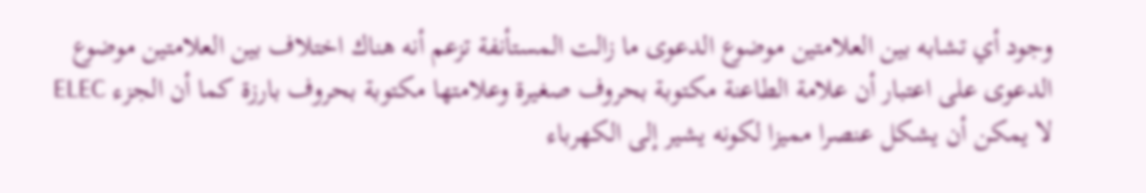وجود أي تشابه بين العلامتين موضوع الدعوى ما زالت المستأنفة تزعم أنه هناك اختلاف بين العلامتين موضوع الدعوى على اعتبار أن علامة الطاعنة مكتوبة بحروف صغيرة وعلامتها مكتوبة بحروف بارزة كما أن الجزء ELEC لا يمكن أن يشكل عنصرا مميزا لكونه يشير إلى الكهرباء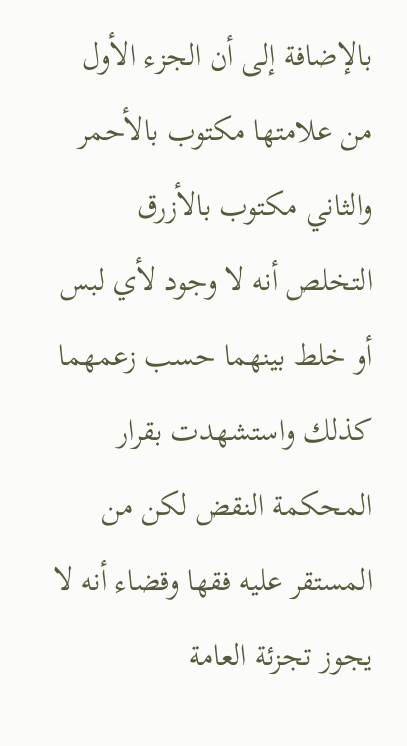بالإضافة إلى أن الجزء الأول من علامتها مكتوب بالأحمر والثاني مكتوب بالأزرق التخلص أنه لا وجود لأي لبس أو خلط بينهما حسب زعمهما كذلك واستشهدت بقرار المحكمة النقض لكن من المستقر عليه فقها وقضاء أنه لا يجوز تجزئة العامة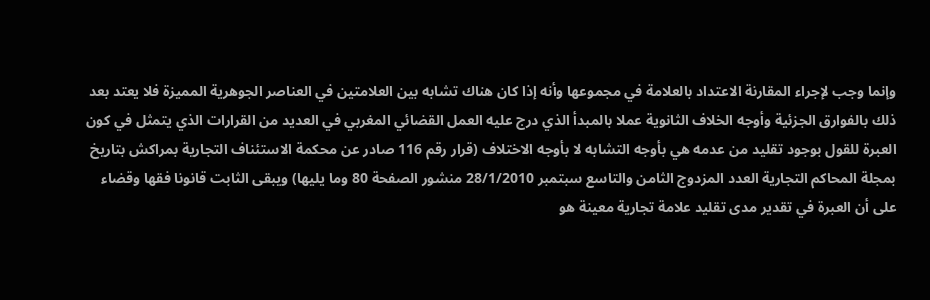وإنما وجب لإجراء المقارنة الاعتداد بالعلامة في مجموعها وأنه إذا كان هناك تشابه بين العلامتين في العناصر الجوهرية المميزة فلا يعتد بعد ذلك بالفوارق الجزئية وأوجه الخلاف الثانوية عملا بالمبدأ الذي درج عليه العمل القضائي المغربي في العديد من القرارات الذي يتمثل في كون العبرة للقول بوجود تقليد من عدمه هي بأوجه التشابه لا بأوجه الاختلاف (قرار رقم 116 صادر عن محكمة الاستئناف التجارية بمراكش بتاریخ بمجلة المحاكم التجارية العدد المزدوج الثامن والتاسع سبتمبر 28/1/2010 منشور الصفحة 80 وما يليها) ويبقی الثابت قانونا فقها وقضاء على أن العبرة في تقدير مدى تقلید علامة تجارية معينة هو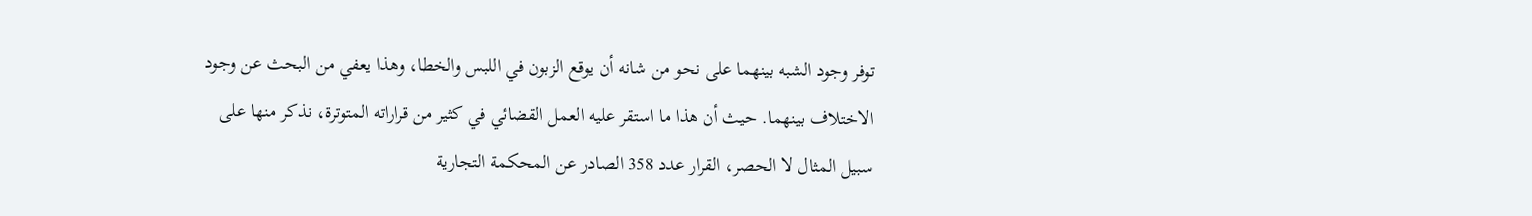توفر وجود الشبه بينهما على نحو من شانه أن يوقع الزبون في اللبس والخطا، وهذا يعفي من البحث عن وجود الاختلاف بينهما. حيث أن هذا ما استقر عليه العمل القضائي في كثير من قراراته المتوترة، نذكر منها على سبيل المثال لا الحصر، القرار عدد 358 الصادر عن المحكمة التجارية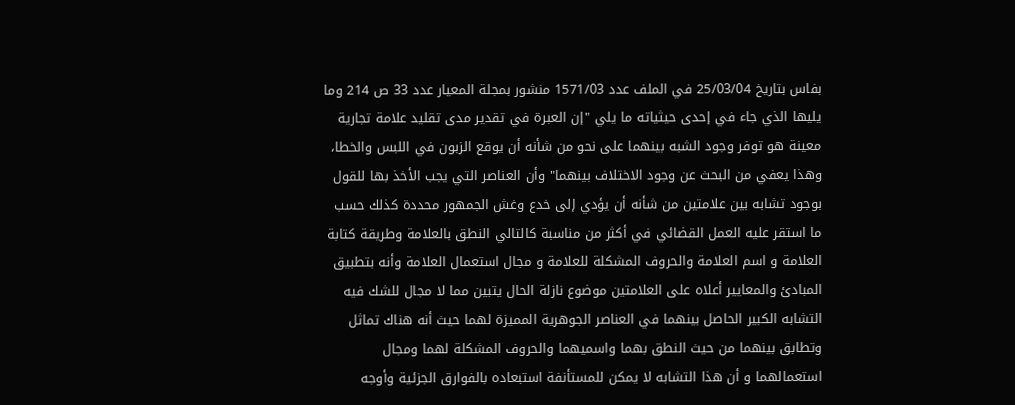بفاس بتاریخ 25/03/04 في الملف عدد 1571/03 منشور بمجلة المعيار عدد 33 ص 214 وما يليها الذي جاء في إحدى حيثياته ما يلي "إن العبرة في تقدير مدى تقليد علامة تجارية معينة هو توفر وجود الشبه بينهما على نحو من شأنه أن يوقع الزبون في اللبس والخطا، وهذا يعفي من البحث عن وجود الاختلاف بينهما" وأن العناصر التي يجب الأخذ بها للقول بوجود تشابه بين علامتين من شأنه أن يؤدي إلى خدع وغش الجمهور محددة كذلك حسب ما استقر عليه العمل القضائي في أكثر من مناسبة كالتالي النطق بالعلامة وطريقة كتابة العلامة و اسم العلامة والحروف المشكلة للعلامة و مجال استعمال العلامة وأنه بتطبيق المبادئ والمعايير أعلاه على العلامتين موضوع نازلة الحال يتبين مما لا مجال للشك فيه التشابه الكبير الحاصل بينهما في العناصر الجوهرية المميزة لهما حيث أنه هناك تماثل وتطابق بينهما من حيث النطق بهما واسميهما والحروف المشكلة لهما ومجال استعمالهما و أن هذا التشابه لا يمكن للمستأنفة استبعاده بالفوارق الجزئية وأوجه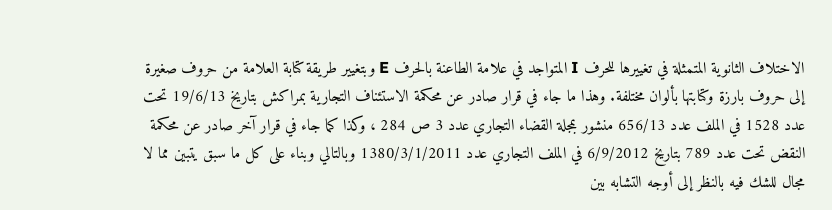الاختلاف الثانوية المتمثلة في تغييرها للحرف I المتواجد في علامة الطاعنة بالحرف E وبتغيير طريقة كتابة العلامة من حروف صغيرة إلى حروف بارزة وكتابتها بألوان مختلفة. وهذا ما جاء في قرار صادر عن محكمة الاستئناف التجارية بمراكش بتاریخ 19/6/13 تحت عدد 1528 في الملف عدد 656/13 منشور بمجلة القضاء التجاري عدد 3 ص 284 ، وكذا كما جاء في قرار آخر صادر عن محكمة النقض تحت عدد 789 بتاریخ 6/9/2012 في الملف التجاري عدد 1380/3/1/2011 وبالتالي وبناء على كل ما سبق يتبين مما لا مجال للشك فيه بالنظر إلى أوجه التشابه بين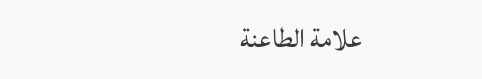علامة الطاعنة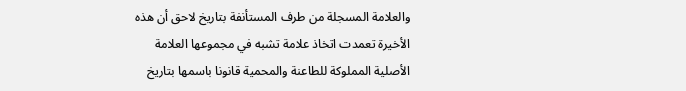والعلامة المسجلة من طرف المستأنفة بتاريخ لاحق أن هذه الأخيرة تعمدت اتخاذ علامة تشبه في مجموعها العلامة الأصلية المملوكة للطاعنة والمحمية قانونا باسمها بتاريخ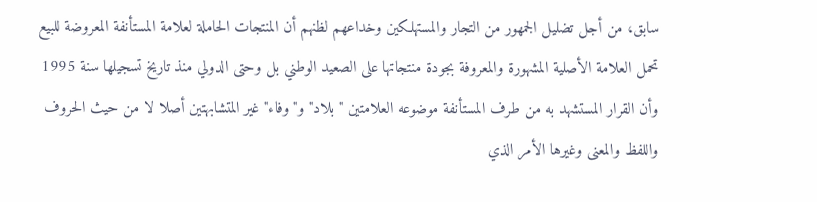سابق، من أجل تضليل الجمهور من التجار والمستهلكين وخداعهم لظنهم أن المنتجات الحاملة لعلامة المستأنفة المعروضة للبيع تحمل العلامة الأصلية المشهورة والمعروفة بجودة منتجاتها على الصعيد الوطني بل وحتى الدولي منذ تاريخ تسجيلها سنة 1995 وأن القرار المستشهد به من طرف المستأنفة موضوعه العلامتين "بلاد" و"وفاء" غير المتشابهتين أصلا لا من حيث الحروف واللفظ والمعنى وغيرها الأمر الذي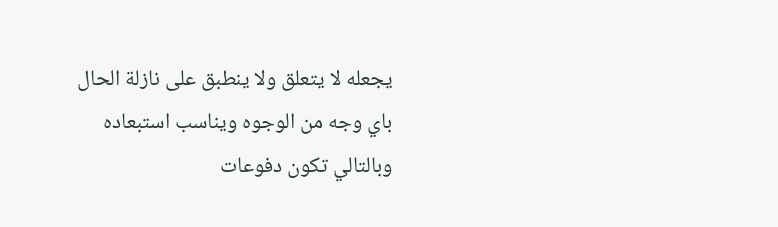يجعله لا يتعلق ولا ينطبق على نازلة الحال باي وجه من الوجوه ويناسب استبعاده وبالتالي تكون دفوعات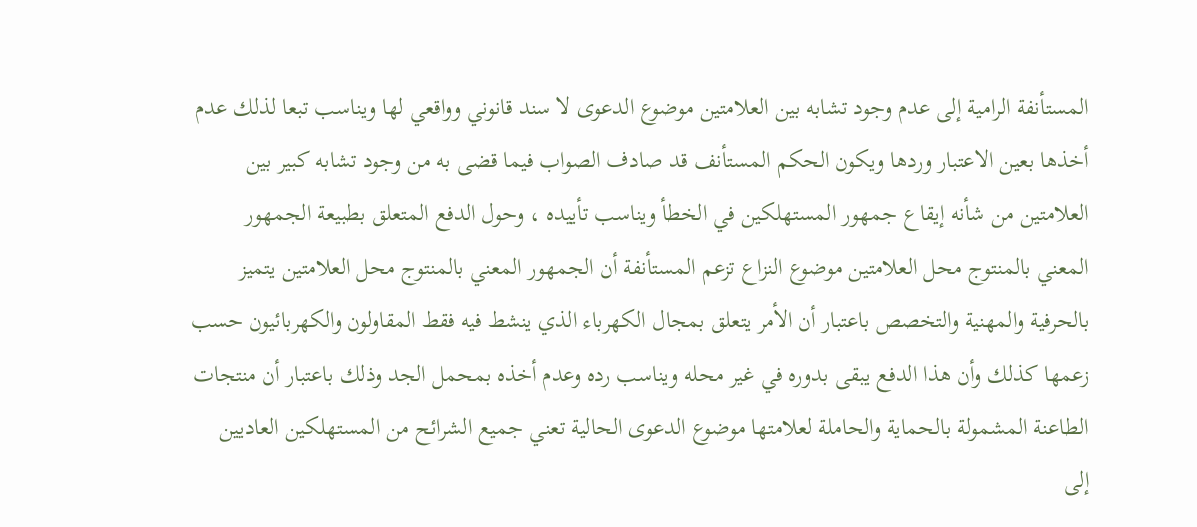المستأنفة الرامية إلى عدم وجود تشابه بين العلامتين موضوع الدعوى لا سند قانوني وواقعي لها ويناسب تبعا لذلك عدم أخذها بعين الاعتبار وردها ويكون الحكم المستأنف قد صادف الصواب فيما قضی به من وجود تشابه كبير بين العلامتين من شأنه إيقاع جمهور المستهلكين في الخطأ ويناسب تأییده ، وحول الدفع المتعلق بطبيعة الجمهور المعني بالمنتوج محل العلامتين موضوع النزاع تزعم المستأنفة أن الجمهور المعني بالمنتوج محل العلامتين يتميز بالحرفية والمهنية والتخصص باعتبار أن الأمر يتعلق بمجال الكهرباء الذي ينشط فيه فقط المقاولون والكهربائيون حسب زعمها كذلك وأن هذا الدفع يبقى بدوره في غير محله ويناسب رده وعدم أخذه بمحمل الجد وذلك باعتبار أن منتجات الطاعنة المشمولة بالحماية والحاملة لعلامتها موضوع الدعوى الحالية تعني جميع الشرائح من المستهلكين العاديين إلى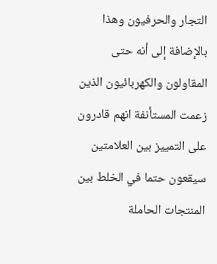التجار والحرفيون وهذا بالإضافة إلى أنه حتى المقاولون والكهربائيون الذين زعمت المستأنفة انهم قادرون على التمييز بين العلامتين سيقعون حتما في الخلط بين المنتجات الحاملة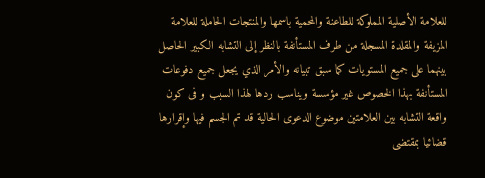للعلامة الأصلية المملوكة للطاعنة والمحمية باسمها والمنتجات الحاملة للعلامة المزيفة والمقلدة المسجلة من طرف المستأنفة بالنظر إلى التشابه الكبير الحاصل بينهما على جميع المستويات كما سبق تبيانه والأمر الذي يجعل جميع دفوعات المستأنفة بهذا الخصوص غير مؤسسة ويناسب ردها لهذا السبب و فی کون واقعة التشابه بين العلامتين موضوع الدعوى الحالية قد تم الجسم فيها وإقرارها قضائيا بمقتضى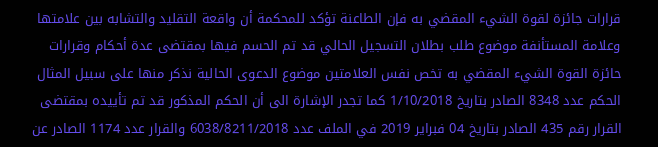قرارات جائزة لقوة الشيء المقضي به فإن الطاعنة تؤكد للمحكمة أن واقعة التقليد والتشابه بين علامتها وعلامة المستأنفة موضوع طلب بطلان التسجيل الحالي قد تم الحسم فيها بمقتضى عدة أحكام وقرارات حائزة القوة الشيء المقضي به تخص نفس العلامتين موضوع الدعوى الحالية نذكر منها على سبيل المثال الحكم عدد 8348 الصادر بتاريخ 1/10/2018 كما تجدر الإشارة الى أن الحكم المذكور قد تم تأييده بمقتضى القرار رقم 435 الصادر بتاريخ 04 فبراير 2019 في الملف عدد 6038/8211/2018 والقرار عدد 1174 الصادر عن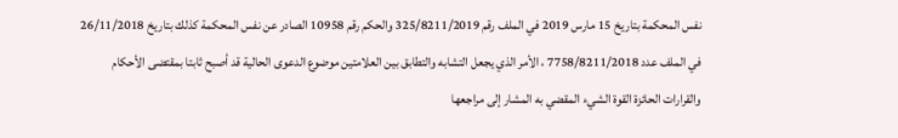نفس المحكمة بتاریخ 15 مارس 2019 في الملف رقم 325/8211/2019 والحكم رقم 10958 الصادر عن نفس المحكمة كذلك بتاريخ 26/11/2018 في الملف عدد 7758/8211/2018 ، الأمر الذي يجعل التشابه والتطابق بين العلامتين موضوع الدعوى الحالية قد أصبح ثابتا بمقتضى الأحكام والقرارات الحائزة القوة الشيء المقضي به المشار إلى مراجعها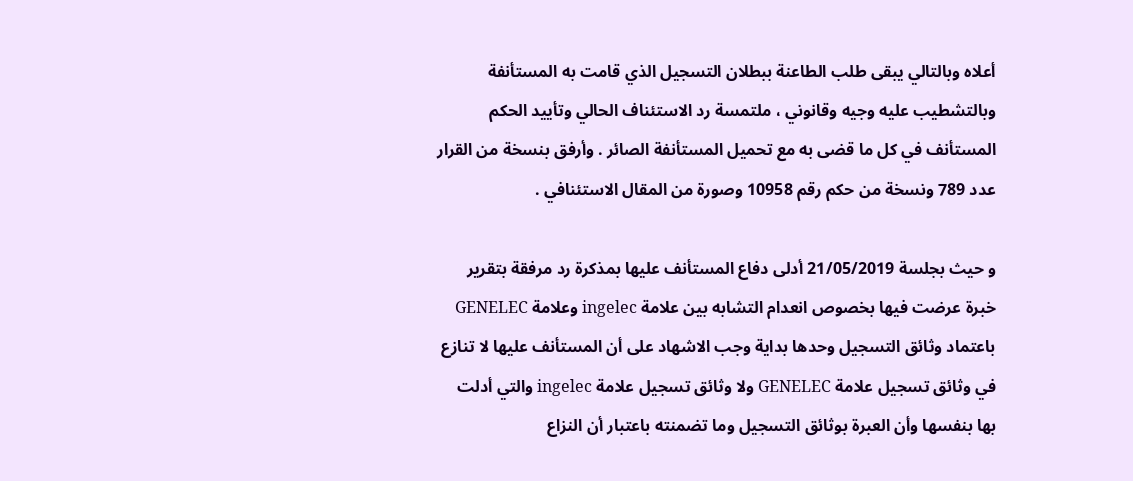أعلاه وبالتالي يبقى طلب الطاعنة ببطلان التسجيل الذي قامت به المستأنفة وبالتشطيب عليه وجيه وقانوني ، ملتمسة رد الاستئناف الحالي وتأييد الحكم المستأنف في كل ما قضى به مع تحميل المستأنفة الصائر . وأرفق بنسخة من القرار عدد 789 ونسخة من حكم رقم 10958 وصورة من المقال الاستئنافي .

و حيث بجلسة 21/05/2019 أدلى دفاع المستأنف عليها بمذكرة رد مرفقة بتقرير خبرة عرضت فيها بخصوص انعدام التشابه بين علامة ingelec وعلامة GENELEC باعتماد وثائق التسجيل وحدها بداية وجب الاشهاد على أن المستأنف عليها لا تنازع في وثائق تسجيل علامة GENELEC ولا وثائق تسجيل علامة ingelec والتي أدلت بها بنفسها وأن العبرة بوثائق التسجيل وما تضمنته باعتبار أن النزاع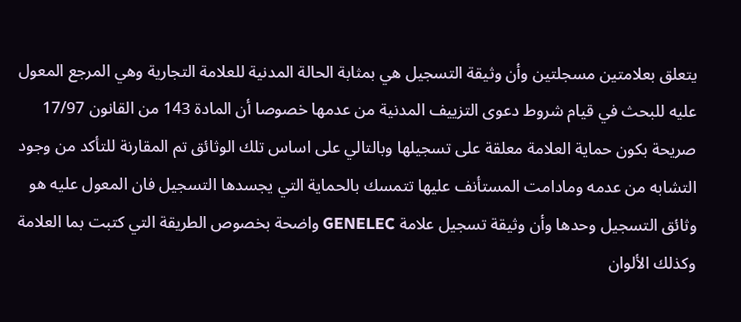يتعلق بعلامتين مسجلتين وأن وثيقة التسجيل هي بمثابة الحالة المدنية للعلامة التجارية وهي المرجع المعول عليه للبحث في قيام شروط دعوى التزييف المدنية من عدمها خصوصا أن المادة 143 من القانون 17/97 صريحة بكون حماية العلامة معلقة على تسجيلها وبالتالي على اساس تلك الوثائق تم المقارنة للتأكد من وجود التشابه من عدمه ومادامت المستأنف عليها تتمسك بالحماية التي يجسدها التسجيل فان المعول عليه هو وثائق التسجيل وحدها وأن وثيقة تسجيل علامة GENELEC واضحة بخصوص الطريقة التي كتبت بما العلامة وكذلك الألوان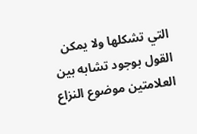التي تشكلها ولا يمكن القول بوجود تشابه بين العلامتين موضوع النزاع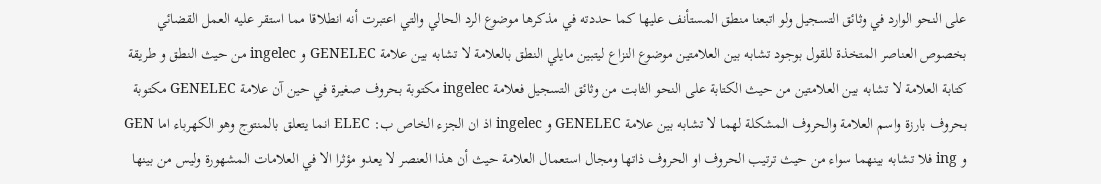على النحو الوارد في وثائق التسجيل ولو اتبعنا منطق المستأنف عليها كما حددته في مذكرها موضوع الرد الحالي والتي اعتبرت أنه انطلاقا مما استقر عليه العمل القضائي بخصوص العناصر المتخذة للقول بوجود تشابه بين العلامتين موضوع النزاع ليتبين مايلي النطق بالعلامة لا تشابه بين علامة GENELEC و ingelec من حيث النطق و طريقة كتابة العلامة لا تشابه بين العلامتين من حيث الكتابة على النحو الثابت من وثائق التسجيل فعلامة ingelec مكتوبة بحروف صغيرة في حين آن علامة GENELEC مكتوبة بحروف بارزة واسم العلامة والحروف المشكلة لهما لا تشابه بين علامة GENELEC و ingelec اذ ان الجزء الخاص ب: ELEC انما يتعلق بالمنتوج وهو الكهرباء اما GEN و ing فلا تشابه بينهما سواء من حيث ترتیب الحروف او الحروف ذاتها ومجال استعمال العلامة حيث أن هذا العنصر لا يعدو مؤثرا الا في العلامات المشهورة وليس من بينها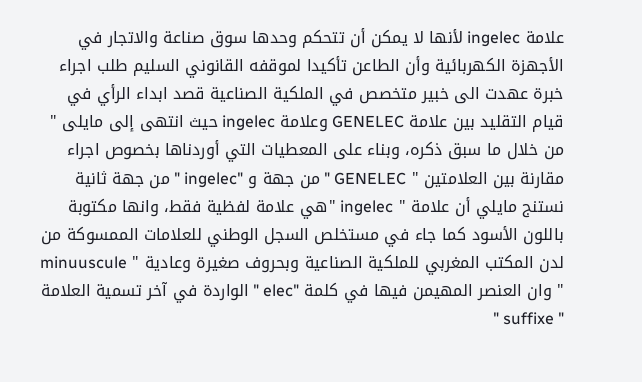علامة ingelec لأنها لا يمكن أن تتحكم وحدها سوق صناعة والاتجار في الأجهزة الكهربائية وأن الطاعن تأكيدا لموقفه القانوني السليم طلب اجراء خبرة عهدت الى خبير متخصص في الملكية الصناعية قصد ابداء الرأي في قيام التقليد بين علامة GENELEC وعلامة ingelec حيث انتهى إلى مایلی " من خلال ما سبق ذكره، وبناء على المعطيات التي أوردناها بخصوص اجراء مقارنة بين العلامتين " GENELEC " من جهة و "ingelec " من جهة ثانية نستنج مایلي أن علامة " ingelec "هي علامة لفظية فقط، وانها مكتوبة باللون الأسود كما جاء في مستخلص السجل الوطني للعلامات الممسوكة من لدن المكتب المغربي للملكية الصناعية وبحروف صغيرة وعادية " minuuscule " وان العنصر المهيمن فيها في كلمة "elec " الواردة في آخر تسمية العلامة " suffixe "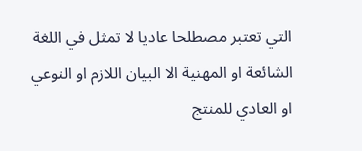التي تعتبر مصطلحا عاديا لا تمثل في اللغة الشائعة او المهنية الا البيان اللازم او النوعي او العادي للمنتج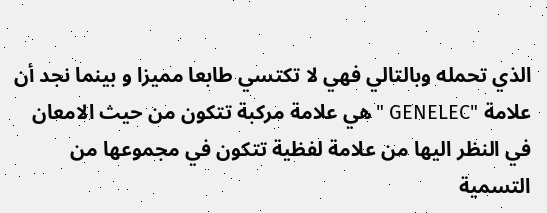الذي تحمله وبالتالي فهي لا تكتسي طابعا مميزا و بينما نجد أن علامة "GENELEC " هي علامة مركبة تتكون من حيث الامعان في النظر اليها من علامة لفظية تتكون في مجموعها من التسمية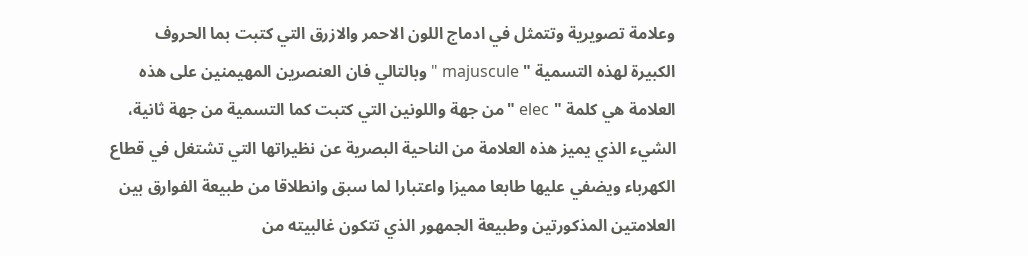وعلامة تصويرية وتتمثل في ادماج اللون الاحمر والازرق التي كتبت بما الحروف الكبيرة لهذه التسمية " majuscule " وبالتالي فان العنصرين المهيمنين على هذه العلامة هي كلمة " elec "من جهة واللونين التي كتبت كما التسمية من جهة ثانية، الشيء الذي يميز هذه العلامة من الناحية البصرية عن نظيراتها التي تشتغل في قطاع الكهرباء ويضفي عليها طابعا مميزا واعتبارا لما سبق وانطلاقا من طبيعة الفوارق بين العلامتين المذكورتين وطبيعة الجمهور الذي تتكون غالبيته من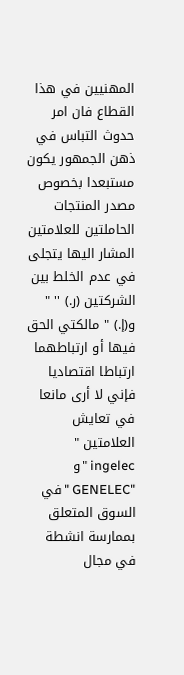المهنيين في هذا القطاع فان امر حدوث التباس في ذهن الجمهور يكون مستبعدا بخصوص مصدر المنتجات الحاملتين للعلامتين المشار اليها يتجلى في عدم الخلط بين الشركتين (ر.) '' " و(إ.) " مالكتي الحق فيها أو ارتباطهما ارتباطا اقتصاديا فإني لا أرى مانعا في تعايش العلامتين " ingelec "و "GENELEC " في السوق المتعلق بممارسة انشطة في مجال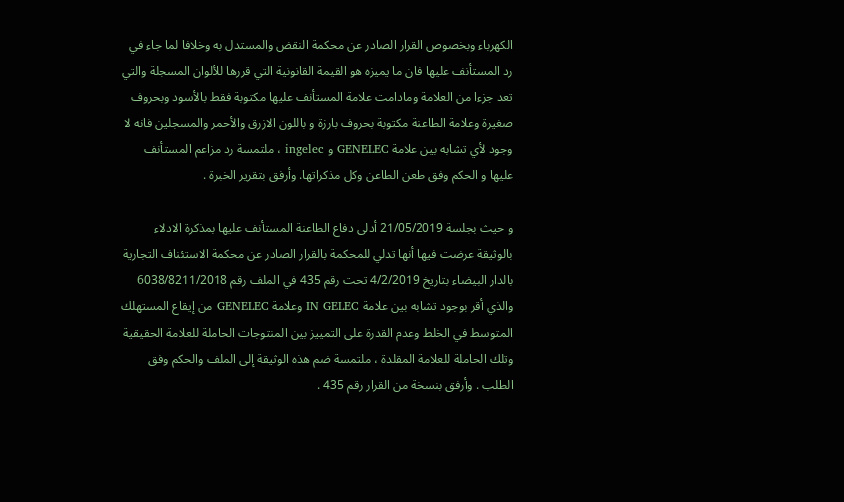الكهرباء وبخصوص القرار الصادر عن محكمة النقض والمستدل به وخلافا لما جاء في رد المستأنف عليها فان ما يميزه هو القيمة القانونية التي قررها للألوان المسجلة والتي تعد جزءا من العلامة ومادامت علامة المستأنف عليها مكتوبة فقط بالأسود وبحروف صغيرة وعلامة الطاعنة مكتوبة بحروف بارزة و باللون الازرق والأحمر والمسجلين فانه لا وجود لأي تشابه بين علامة GENELEC و ingelec ، ملتمسة رد مزاعم المستأنف عليها و الحكم وفق طعن الطاعن وكل مذكراتها. وأرفق بتقرير الخبرة .

و حيث بجلسة 21/05/2019 أدلى دفاع الطاعنة المستأنف عليها بمذكرة الادلاء بالوثيقة عرضت فيها أنها تدلي للمحكمة بالقرار الصادر عن محكمة الاستئناف التجارية بالدار البيضاء بتاريخ 4/2/2019 تحت رقم 435 في الملف رقم 6038/8211/2018 والذي أقر بوجود تشابه بين علامة IN GELEC وعلامة GENELEC من إيقاع المستهلك المتوسط في الخلط وعدم القدرة على التمييز بين المنتوجات الحاملة للعلامة الحقيقية وتلك الحاملة للعلامة المقلدة ، ملتمسة ضم هذه الوثيقة إلى الملف والحكم وفق الطلب . وأرفق بنسخة من القرار رقم 435 .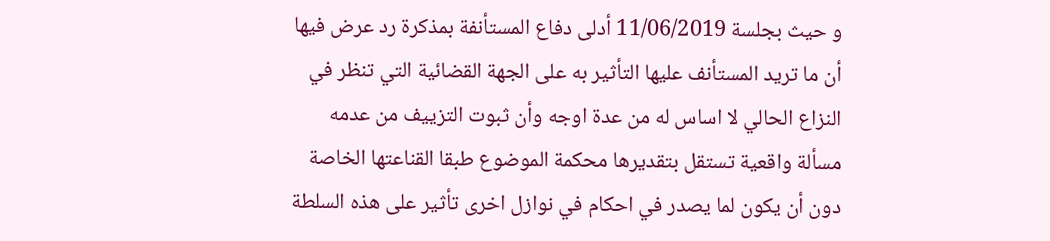و حيث بجلسة 11/06/2019 أدلى دفاع المستأنفة بمذكرة رد عرض فيها أن ما تريد المستأنف عليها التأثير به على الجهة القضائية التي تنظر في النزاع الحالي لا اساس له من عدة اوجه وأن ثبوت التزييف من عدمه مسألة واقعية تستقل بتقديرها محكمة الموضوع طبقا القناعتها الخاصة دون أن يكون لما يصدر في احكام في نوازل اخرى تأثير على هذه السلطة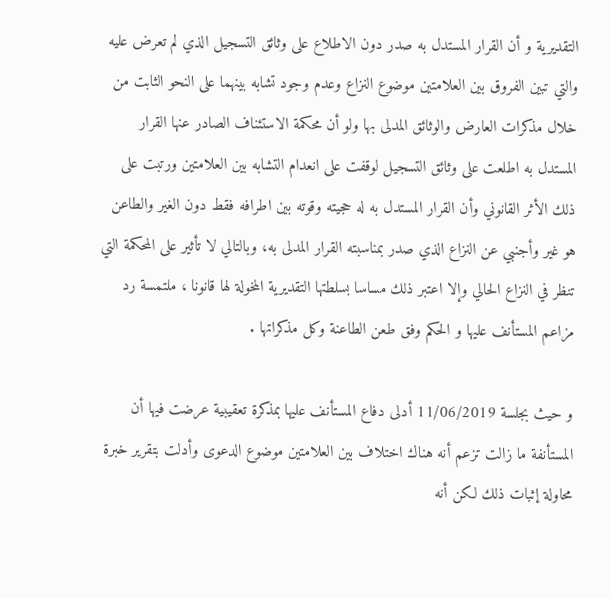التقديرية و أن القرار المستدل به صدر دون الاطلاع على وثائق التسجيل الذي لم تعرض عليه والتي تبين الفروق بين العلامتين موضوع النزاع وعدم وجود تشابه بينهما على النحو الثابت من خلال مذكرات العارض والوثائق المدلى بها ولو أن محكمة الاستئناف الصادر عنها القرار المستدل به اطلعت على وثائق التسجيل لوقفت على انعدام التشابه بين العلامتين ورتبت على ذلك الأثر القانوني وأن القرار المستدل به له حجيته وقوته بين اطرافه فقط دون الغير والطاعن هو غير وأجنبي عن النزاع الذي صدر بمناسبته القرار المدلى به، وبالتالي لا تأثير على المحكمة التي تنظر في النزاع الحالي وإلا اعتبر ذلك مساسا بسلطتها التقديرية المخولة لها قانونا ، ملتمسة رد مزاعم المستأنف عليها و الحكم وفق طعن الطاعنة وكل مذكراتها .

و حيث بجلسة 11/06/2019 أدلى دفاع المستأنف عليها بمذكرة تعقيبية عرضت فيها أن المستأنفة ما زالت تزعم أنه هناك اختلاف بين العلامتين موضوع الدعوى وأدلت بتقرير خبرة محاولة إثبات ذلك لكن أنه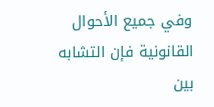وفي جميع الأحوال القانونية فإن التشابه بين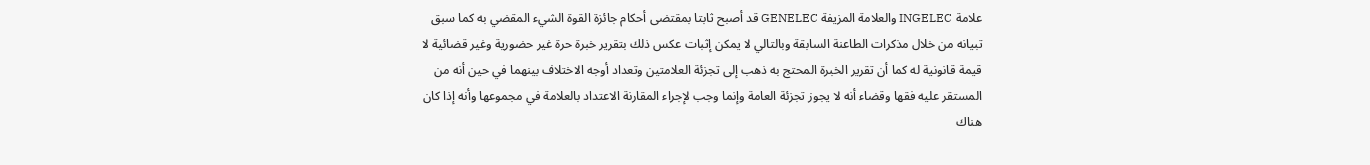علامة INGELEC والعلامة المزيفة GENELEC قد أصبح ثابتا بمقتضى أحكام جائزة القوة الشيء المقضي به كما سبق تبیانه من خلال مذكرات الطاعنة السابقة وبالتالي لا يمكن إثبات عكس ذلك بتقرير خبرة حرة غير حضورية وغير قضائية لا قيمة قانونية له كما أن تقرير الخبرة المحتج به ذهب إلى تجزئة العلامتين وتعداد أوجه الاختلاف بينهما في حين أنه من المستقر عليه فقها وقضاء أنه لا يجوز تجزئة العامة وإنما وجب لإجراء المقارنة الاعتداد بالعلامة في مجموعها وأنه إذا كان هناك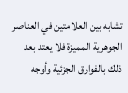تشابه بين العلامتين في العناصر الجوهرية المميزة فلا يعتد بعد ذلك بالفوارق الجزئية وأوجه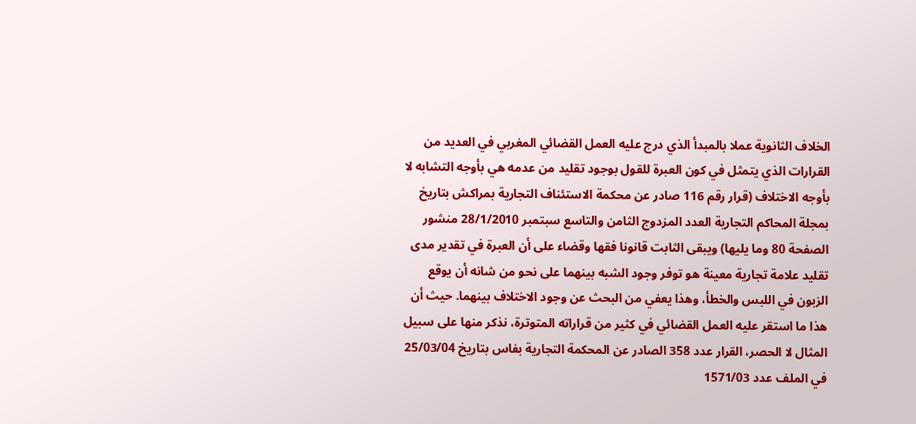الخلاف الثانوية عملا بالمبدأ الذي درج عليه العمل القضائي المغربي في العديد من القرارات الذي يتمثل في كون العبرة للقول بوجود تقليد من عدمه هي بأوجه التشابه لا بأوجه الاختلاف (قرار رقم 116 صادر عن محكمة الاستئناف التجارية بمراكش بتاریخ بمجلة المحاكم التجارية العدد المزدوج الثامن والتاسع سبتمبر 28/1/2010 منشور الصفحة 80 وما يليها) ويبقی الثابت قانونا فقها وقضاء على أن العبرة في تقدير مدى تقلید علامة تجارية معينة هو توفر وجود الشبه بينهما على نحو من شانه أن يوقع الزبون في اللبس والخطأ، وهذا يعفي من البحث عن وجود الاختلاف بينهما. حيث أن هذا ما استقر عليه العمل القضائي في كثير من قراراته المتوترة، نذكر منها على سبيل المثال لا الحصر، القرار عدد 358 الصادر عن المحكمة التجارية بفاس بتاریخ 25/03/04 في الملف عدد 1571/03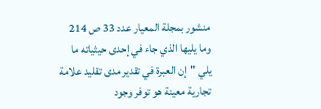منشور بمجلة المعيار عدد 33 ص 214 وما يليها الذي جاء في إحدى حيثياته ما يلي "إن العبرة في تقدير مدى تقليد علامة تجارية معينة هو توفر وجود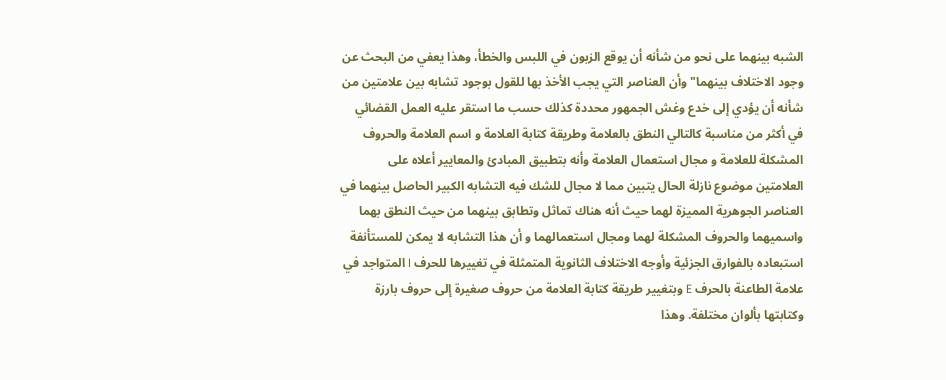الشبه بينهما على نحو من شأنه أن يوقع الزبون في اللبس والخطأ، وهذا يعفي من البحث عن وجود الاختلاف بينهما" وأن العناصر التي يجب الأخذ بها للقول بوجود تشابه بين علامتين من شأنه أن يؤدي إلى خدع وغش الجمهور محددة كذلك حسب ما استقر عليه العمل القضائي في أكثر من مناسبة كالتالي النطق بالعلامة وطريقة كتابة العلامة و اسم العلامة والحروف المشكلة للعلامة و مجال استعمال العلامة وأنه بتطبيق المبادئ والمعايير أعلاه على العلامتين موضوع نازلة الحال يتبين مما لا مجال للشك فيه التشابه الكبير الحاصل بينهما في العناصر الجوهرية المميزة لهما حيث أنه هناك تماثل وتطابق بينهما من حيث النطق بهما واسميهما والحروف المشكلة لهما ومجال استعمالهما و أن هذا التشابه لا يمكن للمستأنفة استبعاده بالفوارق الجزئية وأوجه الاختلاف الثانوية المتمثلة في تغييرها للحرف I المتواجد في علامة الطاعنة بالحرف E وبتغيير طريقة كتابة العلامة من حروف صغيرة إلى حروف بارزة وكتابتها بألوان مختلفة. وهذا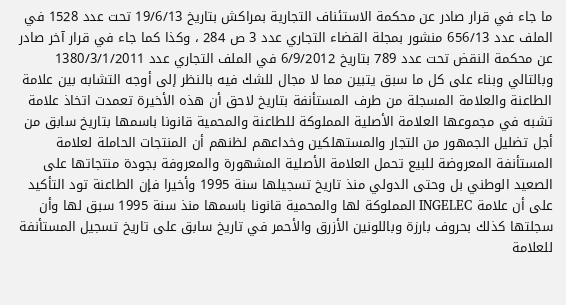ما جاء في قرار صادر عن محكمة الاستئناف التجارية بمراكش بتاریخ 19/6/13 تحت عدد 1528 في الملف عدد 656/13 منشور بمجلة القضاء التجاري عدد 3 ص 284 ، وكذا كما جاء في قرار آخر صادر عن محكمة النقض تحت عدد 789 بتاریخ 6/9/2012 في الملف التجاري عدد 1380/3/1/2011 وبالتالي وبناء على كل ما سبق يتبين مما لا مجال للشك فيه بالنظر إلى أوجه التشابه بين علامة الطاعنة والعلامة المسجلة من طرف المستأنفة بتاريخ لاحق أن هذه الأخيرة تعمدت اتخاذ علامة تشبه في مجموعها العلامة الأصلية المملوكة للطاعنة والمحمية قانونا باسمها بتاريخ سابق من أجل تضليل الجمهور من التجار والمستهلكين وخداعهم لظنهم أن المنتجات الحاملة لعلامة المستأنفة المعروضة للبيع تحمل العلامة الأصلية المشهورة والمعروفة بجودة منتجاتها على الصعيد الوطني بل وحتى الدولي منذ تاريخ تسجيلها سنة 1995 وأخيرا فإن الطاعنة تود التأكيد على أن علامة INGELEC المملوكة لها والمحمية قانونا باسمها منذ سنة 1995 سبق لها وأن سجلتها كذلك بحروف بارزة وباللونين الأزرق والأحمر في تاريخ سابق على تاريخ تسجيل المستأنفة للعلامة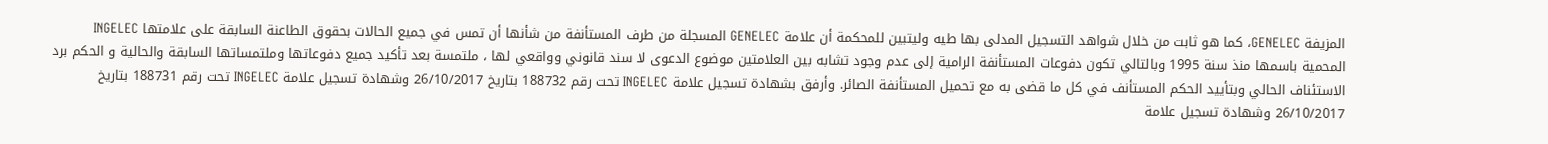المزيفة GENELEC، كما هو ثابت من خلال شواهد التسجيل المدلى بها طيه وليتبين للمحكمة أن علامة GENELEC المسجلة من طرف المستأنفة من شأنها أن تمس في جميع الحالات بحقوق الطاعنة السابقة على علامتها INGELEC المحمية باسمها منذ سنة 1995 وبالتالي تكون دفوعات المستأنفة الرامية إلى عدم وجود تشابه بين العلامتين موضوع الدعوى لا سند قانوني وواقعي لها ، ملتمسة بعد تأكيد جميع دفوعاتها وملتمساتها السابقة والحالية و الحكم برد الاستئناف الحالي وبتأييد الحكم المستأنف في كل ما قضی به مع تحميل المستأنفة الصائر. وأرفق بشهادة تسجيل علامة INGELEC تحت رقم 188732 بتاريخ 26/10/2017 وشهادة تسجيل علامة INGELEC تحت رقم 188731 بتاريخ 26/10/2017 وشهادة تسجيل علامة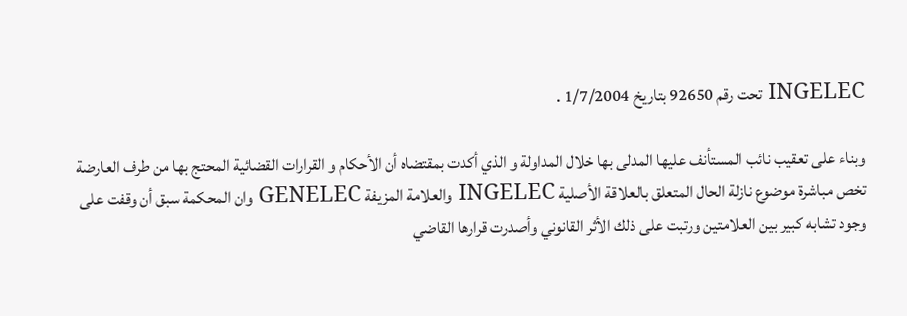INGELEC تحت رقم 92650 بتاریخ 1/7/2004 .

وبناء على تعقيب نائب المستأنف عليها المدلى بها خلال المداولة و الذي أكدت بمقتضاه أن الأحكام و القرارات القضائية المحتج بها من طرف العارضة تخص مباشرة موضوع نازلة الحال المتعلق بالعلاقة الأصلية INGELEC والعلامة المزيفة GENELEC وان المحكمة سبق أن وقفت على وجود تشابه كبير بين العلامتين ورتبت على ذلك الأثر القانوني وأصدرت قرارها القاضي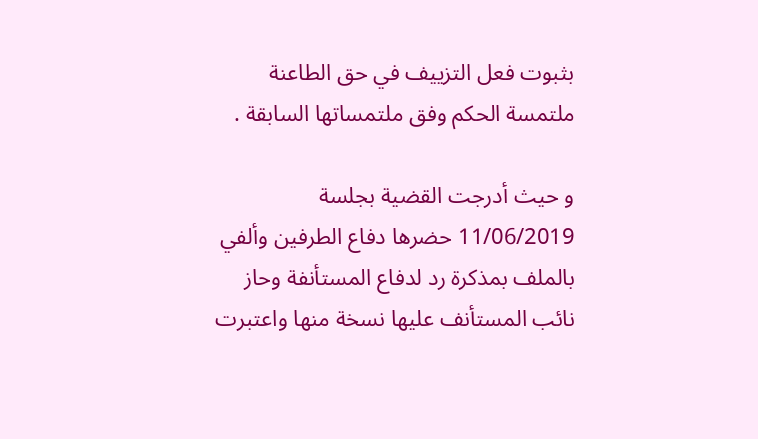بثبوت فعل التزييف في حق الطاعنة ملتمسة الحكم وفق ملتمساتها السابقة .

و حيث أدرجت القضية بجلسة 11/06/2019 حضرها دفاع الطرفين وألفي بالملف بمذكرة رد لدفاع المستأنفة وحاز نائب المستأنف عليها نسخة منها واعتبرت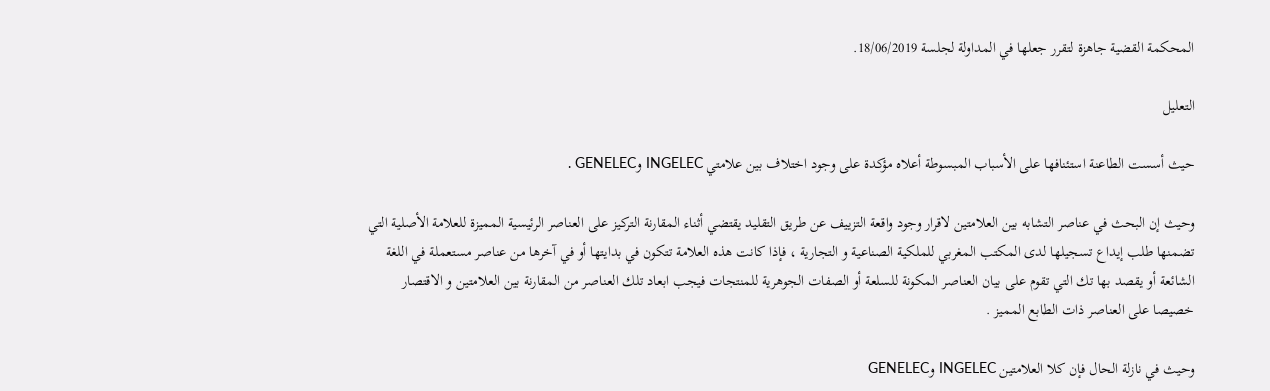المحكمة القضية جاهزة لتقرر جعلها في المداولة لجلسة 18/06/2019.

التعليل

حيث أسست الطاعنة استئنافها على الأسباب المبسوطة أعلاه مؤكدة على وجود اختلاف بين علامتي INGELEC وGENELEC .

وحيث إن البحث في عناصر التشابه بين العلامتين لاقرار وجود واقعة التزييف عن طريق التقليد يقتضي أثناء المقارنة التركيز على العناصر الرئيسية المميزة للعلامة الأصلية التي تضمنها طلب إيداع تسجيلها لدى المكتب المغربي للملكية الصناعية و التجارية ، فإذا كانت هذه العلامة تتكون في بدايتها أو في آخرها من عناصر مستعملة في اللغة الشائعة أو يقصد بها تك التي تقوم على بيان العناصر المكونة للسلعة أو الصفات الجوهرية للمنتجات فيجب ابعاد تلك العناصر من المقارنة بين العلامتين و الاقتصار خصيصا على العناصر ذات الطابع المميز .

وحيث في نازلة الحال فإن كلا العلامتين INGELEC وGENELEC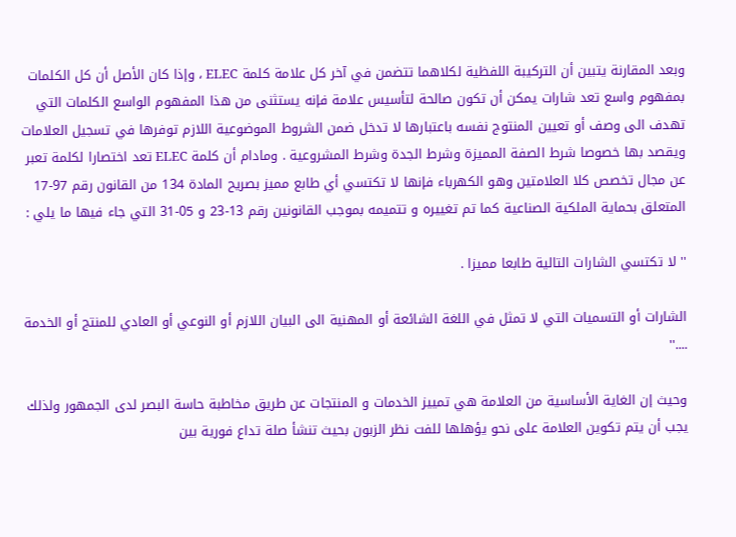وبعد المقارنة يتبين أن التركيبة اللفظية لكلاهما تتضمن في آخر كل علامة كلمة ELEC ، وإذا كان الأصل أن كل الكلمات بمفهوم واسع تعد شارات يمكن أن تكون صالحة لتأسيس علامة فإنه يستثنى من هذا المفهوم الواسع الكلمات التي تهدف الى وصف أو تعيين المنتوج نفسه باعتبارها لا تدخل ضمن الشروط الموضوعية اللازم توفرها في تسجيل العلامات ويقصد بها خصوصا شرط الصفة المميزة وشرط الجدة وشرط المشروعية . ومادام أن كلمة ELEC تعد اختصارا لكلمة تعبر عن مجال تخصص كلا العلامتين وهو الكهرباء فإنها لا تكتسي أي طابع مميز بصريح المادة 134 من القانون رقم 97-17 المتعلق بحماية الملكية الصناعية كما تم تغييره و تتميمه بموجب القانونين رقم 13-23 و 05-31 التي جاء فيها ما يلي :

'' لا تكتسي الشارات التالية طابعا مميزا .

الشارات أو التسميات التي لا تمثل في اللغة الشائعة أو المهنية الى البيان اللازم أو النوعي أو العادي للمنتج أو الخدمة ....''

وحيث إن الغاية الأساسية من العلامة هي تمييز الخدمات و المنتجات عن طريق مخاطبة حاسة البصر لدى الجمهور ولذلك يجب أن يتم تكوين العلامة على نحو يؤهلها للفت نظر الزبون بحيث تنشأ صلة تداع فورية بين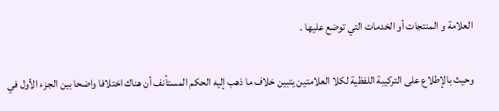العلامة و المنتجات أو الخدمات التي توضع عليها .

وحيث بالإطلاع على التركيبة اللفظية لكلا العلامتين يتبين خلاف ما ذهب إليه الحكم المستأنف أن هناك اختلافا واضحا بين الجزء الأول في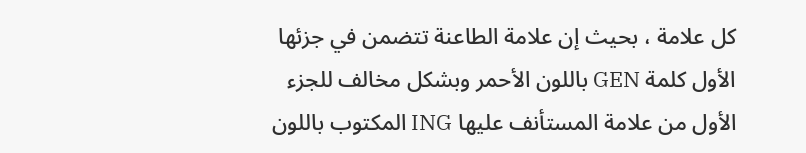كل علامة ، بحيث إن علامة الطاعنة تتضمن في جزئها الأول كلمة GEN باللون الأحمر وبشكل مخالف للجزء الأول من علامة المستأنف عليها ING المكتوب باللون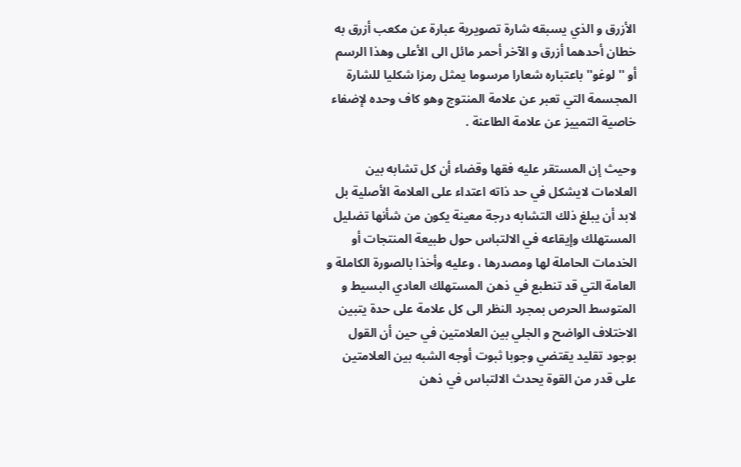الأزرق و الذي يسبقه شارة تصويرية عبارة عن مكعب أزرق به خطان أحدهما أزرق و الآخر أحمر مائل الى الأعلى وهذا الرسم أو '' لوغو'' باعتباره شعارا مرسوما يمثل رمزا شكليا للشارة المجسمة التي تعبر عن علامة المنتوج وهو كاف وحده لإضفاء خاصية التمييز عن علامة الطاعنة .

وحيث إن المستقر عليه فقها وقضاء أن كل تشابه بين العلامات لايشكل في حد ذاته اعتداء على العلامة الأصلية بل لابد أن يبلغ ذلك التشابه درجة معينة يكون من شأنها تضليل المستهلك وإيقاعه في الالتباس حول طبيعة المنتجات أو الخدمات الحاملة لها ومصدرها ، وعليه وأخذا بالصورة الكاملة و العامة التي قد تنطبع في ذهن المستهلك العادي البسيط و المتوسط الحرص بمجرد النظر الى كل علامة على حدة يتبين الاختلاف الواضح و الجلي بين العلامتين في حين أن القول بوجود تقليد يقتضي وجوبا ثبوت أوجه الشبه بين العلامتين على قدر من القوة يحدث الالتباس في ذهن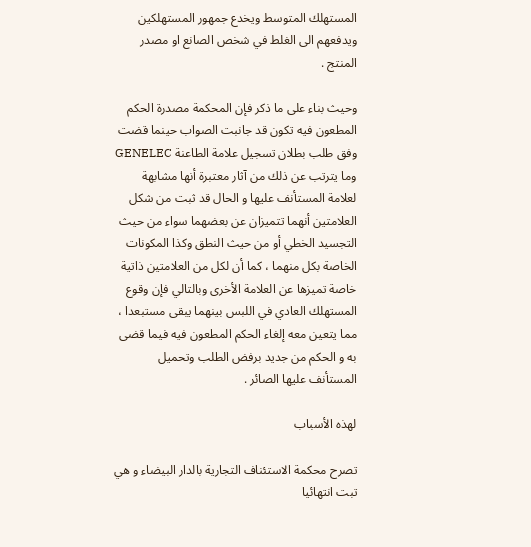المستهلك المتوسط ويخدع جمهور المستهلكين ويدفعهم الى الغلط في شخص الصانع او مصدر المنتج .

وحيث بناء على ما ذكر فإن المحكمة مصدرة الحكم المطعون فيه تكون قد جانبت الصواب حينما قضت وفق طلب بطلان تسجيل علامة الطاعنة GENELEC وما يترتب عن ذلك من آثار معتبرة أنها مشابهة لعلامة المستأنف عليها و الحال قد ثبت من شكل العلامتين أنهما تتميزان عن بعضهما سواء من حيث التجسيد الخطي أو من حيث النطق وكذا المكونات الخاصة بكل منهما ، كما أن لكل من العلامتين ذاتية خاصة تميزها عن العلامة الأخرى وبالتالي فإن وقوع المستهلك العادي في اللبس بينهما يبقى مستبعدا ، مما يتعين معه إلغاء الحكم المطعون فيه فيما قضى به و الحكم من جديد برفض الطلب وتحميل المستأنف عليها الصائر .

لهذه الأسباب

تصرح محكمة الاستئناف التجارية بالدار البيضاء و هي تبت انتهائيا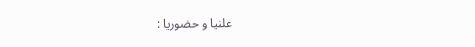علنيا و حضوريا :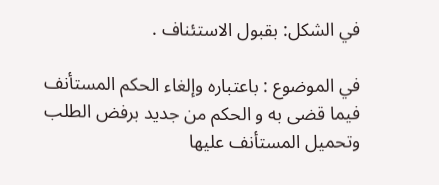في الشكل: بقبول الاستئناف .

في الموضوع : باعتباره وإلغاء الحكم المستأنف فيما قضى به و الحكم من جديد برفض الطلب وتحميل المستأنف عليها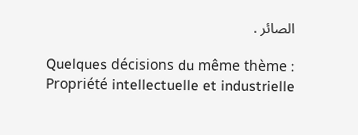الصائر .

Quelques décisions du même thème : Propriété intellectuelle et industrielle